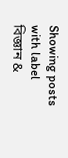Showing posts with label বিজ্ঞান &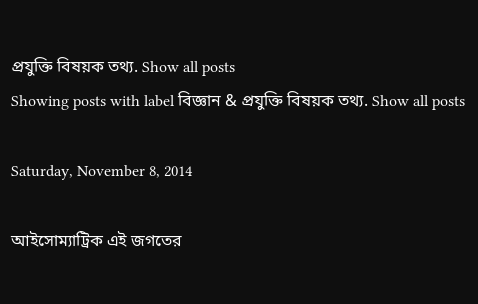প্রযুক্তি বিষয়ক তথ্য. Show all posts
Showing posts with label বিজ্ঞান & প্রযুক্তি বিষয়ক তথ্য. Show all posts

Saturday, November 8, 2014

আইসোম্যাট্রিক এই জগতের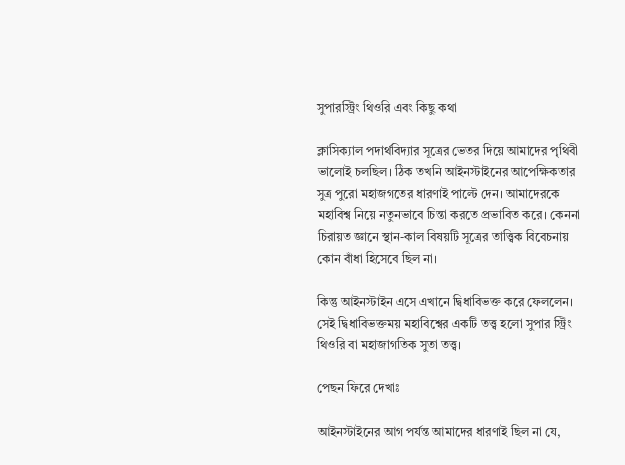সুপারস্ট্রিং থিওরি এবং কিছু কথা

ক্লাসিক্যাল পদার্থবিদ্যার সূত্রের ভেতর দিয়ে আমাদের পৃথিবী ভালোই চলছিল। ঠিক তখনি আইনস্টাইনের আপেক্ষিকতার সুত্র পুরো মহাজগতের ধারণাই পাল্টে দেন। আমাদেরকে মহাবিশ্ব নিয়ে নতুনভাবে চিন্তা করতে প্রভাবিত করে। কেননা চিরায়ত জ্ঞানে স্থান-কাল বিষয়টি সূত্রের তাত্ত্বিক বিবেচনায় কোন বাঁধা হিসেবে ছিল না।

কিন্তু আইনস্টাইন এসে এখানে দ্বিধাবিভক্ত করে ফেললেন। সেই দ্বিধাবিভক্তময় মহাবিশ্বের একটি তত্ত্ব হলো সুপার স্ট্রিং থিওরি বা মহাজাগতিক সুতা তত্ত্ব।

পেছন ফিরে দেখাঃ

আইনস্টাইনের আগ পর্যন্ত আমাদের ধারণাই ছিল না যে,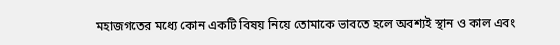মহাজগতের মধ্যে কোন একটি বিষয় নিয়ে তোমাকে ভাবতে হলে অবশ্যই স্থান ও কাল এবং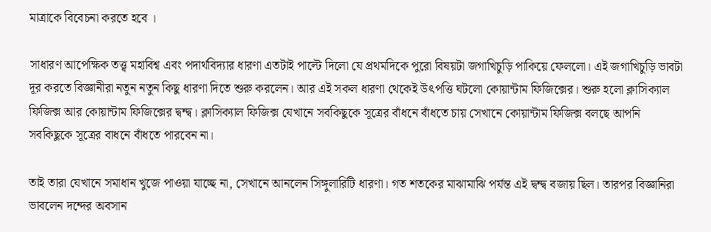মাত্রাকে বিবেচনা করতে হবে ।

সাধারণ আপেক্ষিক তত্ত্ব মহাবিশ্ব এবং পদার্থবিদ্যার ধারণা এতটাই পাল্টে দিলো যে প্রথমদিকে পুরো বিষয়টা জগাখিচুড়ি পাকিয়ে ফেললো। এই জগাখিচুড়ি ভাবটা দূর করতে বিজ্ঞানীরা নতুন নতুন কিছু ধারণা দিতে শুরু করলেন। আর এই সকল ধারণা থেকেই উৎপত্তি ঘটলো কোয়ান্টাম ফিজিক্সের। শুরু হলো ক্লাসিক্যাল ফিজিক্স আর কোয়ান্টাম ফিজিক্সের দ্বন্দ্ব। ক্লাসিক্যাল ফিজিক্স যেখানে সবকিছুকে সূত্রের বাঁধনে বাঁধতে চায় সেখানে কোয়ান্টাম ফিজিক্স বলছে আপনি সবকিছুকে সূত্রের বাধনে বাঁধতে পারবেন না।

তাই তারা যেখানে সমাধান খুজে পাওয়া যাচ্ছে না, সেখানে আনলেন সিঙ্গুলারিটি ধারণা। গত শতকের মাঝামাঝি পর্যন্ত এই দ্বন্দ্ব বজায় ছিল। তারপর বিজ্ঞানিরা ভাবলেন দন্দের অবসান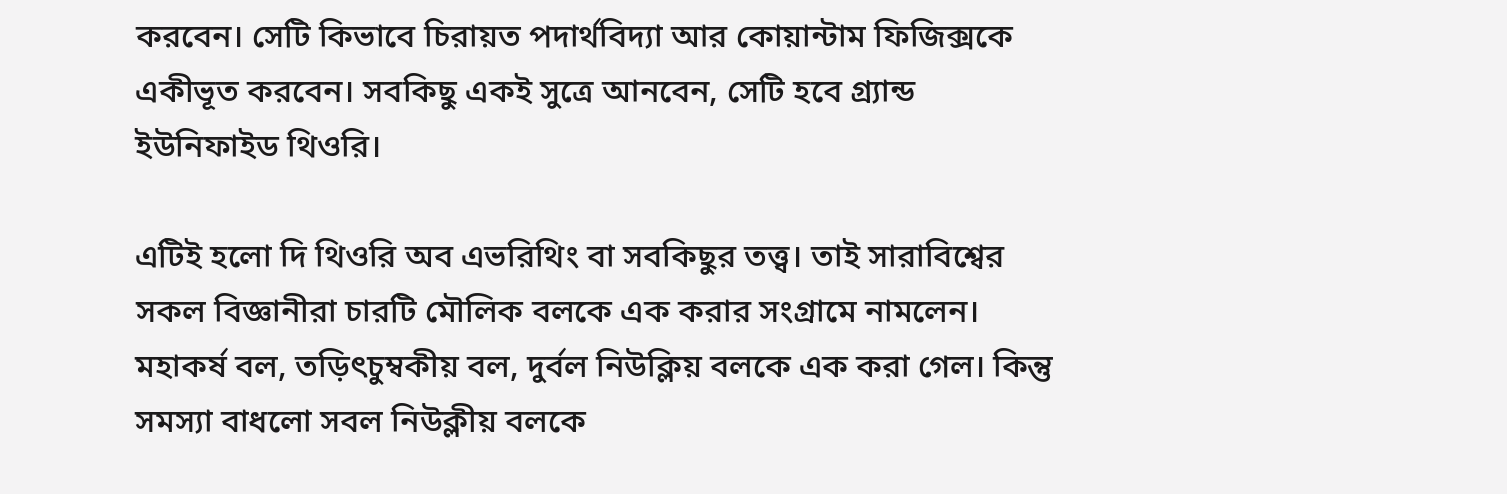করবেন। সেটি কিভাবে চিরায়ত পদার্থবিদ্যা আর কোয়ান্টাম ফিজিক্সকে একীভূত করবেন। সবকিছু একই সুত্রে আনবেন, সেটি হবে গ্র্যান্ড ইউনিফাইড থিওরি।

এটিই হলো দি থিওরি অব এভরিথিং বা সবকিছুর তত্ত্ব। তাই সারাবিশ্বের সকল বিজ্ঞানীরা চারটি মৌলিক বলকে এক করার সংগ্রামে নামলেন। মহাকর্ষ বল, তড়িৎচুম্বকীয় বল, দুর্বল নিউক্লিয় বলকে এক করা গেল। কিন্তু সমস্যা বাধলো সবল নিউক্লীয় বলকে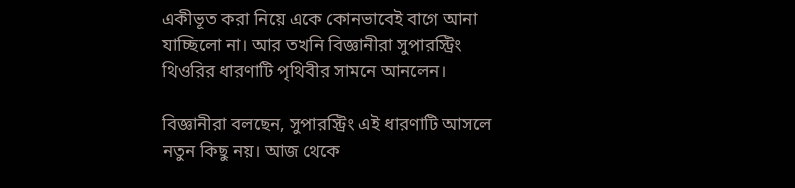একীভূত করা নিয়ে একে কোনভাবেই বাগে আনা যাচ্ছিলো না। আর তখনি বিজ্ঞানীরা সুপারস্ট্রিং থিওরির ধারণাটি পৃথিবীর সামনে আনলেন।

বিজ্ঞানীরা বলছেন, সুপারস্ট্রিং এই ধারণাটি আসলে নতুন কিছু নয়। আজ থেকে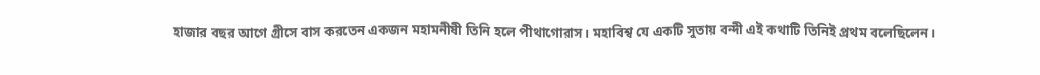হাজার বছর আগে গ্রীসে বাস করতেন একজন মহামনীষী তিনি হলে পীথাগোরাস। মহাবিশ্ব যে একটি সুতায় বন্দী এই কথাটি তিনিই প্রথম বলেছিলেন।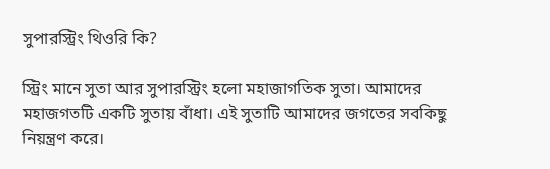সুপারস্ট্রিং থিওরি কি?

স্ট্রিং মানে সুতা আর সুপারস্ট্রিং হলো মহাজাগতিক সুতা। আমাদের মহাজগতটি একটি সুতায় বাঁধা। এই সুতাটি আমাদের জগতের সবকিছু নিয়ন্ত্রণ করে।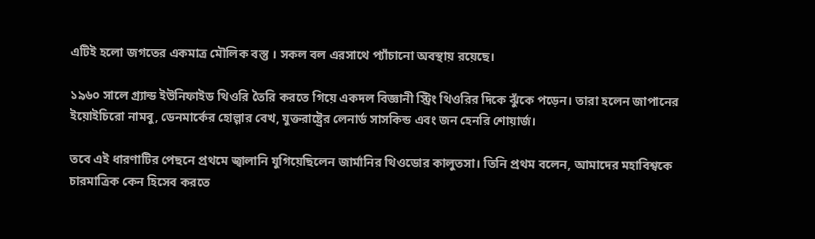এটিই হলো জগতের একমাত্র মৌলিক বস্তু । সকল বল এরসাথে প্যাঁচানো অবস্থায় রয়েছে।

১৯৬০ সালে গ্র্যান্ড ইউনিফাইড থিওরি তৈরি করতে গিয়ে একদল বিজ্ঞানী স্ট্রিং থিওরির দিকে ঝুঁকে পড়েন। তারা হলেন জাপানের ইয়োইচিরো নামবু, ডেনমার্কের হোল্গার বেখ, যুক্তরাষ্ট্রের লেনার্ড সাসকিন্ড এবং জন হেনরি শোয়ার্জ।

তবে এই ধারণাটির পেছনে প্রথমে জ্বালানি যুগিয়েছিলেন জার্মানির থিওডোর কালুতসা। তিনি প্রথম বলেন, আমাদের মহাবিশ্বকে চারমাত্রিক কেন হিসেব করতে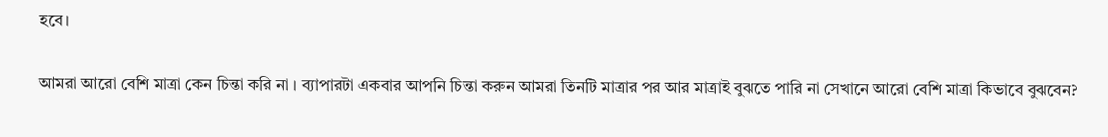হবে।

আমরা আরো বেশি মাত্রা কেন চিন্তা করি না । ব্যাপারটা একবার আপনি চিন্তা করুন আমরা তিনটি মাত্রার পর আর মাত্রাই বুঝতে পারি না সেখানে আরো বেশি মাত্রা কিভাবে বুঝবেন?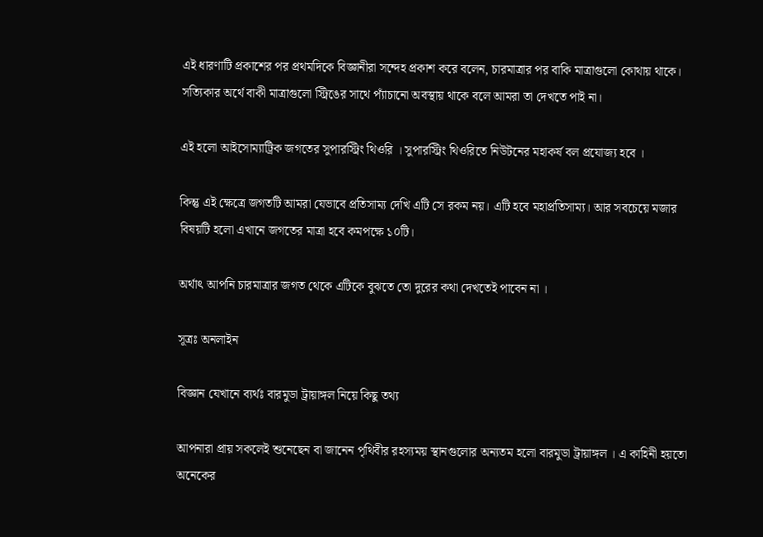এই ধারণাটি প্রকাশের পর প্রথমদিকে বিজ্ঞানীরা সন্দেহ প্রকাশ করে বলেন, চারমাত্রার পর বাকি মাত্রাগুলো কোথায় থাকে। সত্যিকার অর্থে বাকী মাত্রাগুলো স্ট্রিঙের সাথে প্যাঁচানো অবস্থায় থাকে বলে আমরা তা দেখতে পাই না।

এই হলো আইসোম্যাট্রিক জগতের সুপারস্ট্রিং থিওরি । সুপারস্ট্রিং থিওরিতে নিউটনের মহাকর্ষ বল প্রযোজ্য হবে ।

কিন্তু এই ক্ষেত্রে জগতটি আমরা যেভাবে প্রতিসাম্য দেখি এটি সে রকম নয়। এটি হবে মহাপ্রতিসাম্য। আর সবচেয়ে মজার বিষয়টি হলো এখানে জগতের মাত্রা হবে কমপক্ষে ১০টি।

অর্থাৎ আপনি চারমাত্রার জগত থেকে এটিকে বুঝতে তো দুরের কথা দেখতেই পাবেন না ।

সূত্রঃ অনলাইন

বিজ্ঞান যেখানে ব্যর্থঃ বারমুডা ট্রায়াঙ্গল নিয়ে কিছু তথ্য

আপনারা প্রায় সকলেই শুনেছেন বা জানেন পৃথিবীর রহস্যময় স্থানগুলোর অন্যতম হলো বারমুডা ট্রায়াঙ্গল । এ কাহিনী হয়তো অনেকের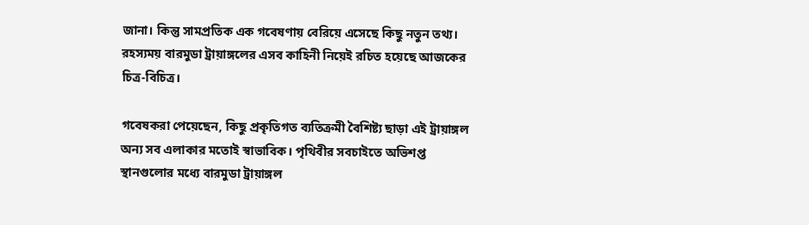জানা। কিন্তু সামপ্রতিক এক গবেষণায় বেরিয়ে এসেছে কিছু নতুন তথ্য। রহস্যময় বারমুডা ট্রায়াঙ্গলের এসব কাহিনী নিয়েই রচিত হয়েছে আজকের চিত্র-বিচিত্র।

গবেষকরা পেয়েছেন, কিছু প্রকৃতিগত ব্যতিক্রমী বৈশিষ্ট্য ছাড়া এই ট্রায়াঙ্গল অন্য সব এলাকার মতোই স্বাভাবিক। পৃথিবীর সবচাইতে অভিশপ্ত স্থানগুলোর মধ্যে বারমুডা ট্রায়াঙ্গল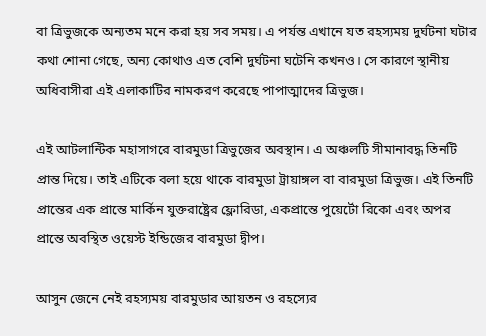বা ত্রিভুজকে অন্যতম মনে করা হয় সব সময়। এ পর্যন্ত এখানে যত রহস্যময় দুর্ঘটনা ঘটার কথা শোনা গেছে, অন্য কোথাও এত বেশি দুর্ঘটনা ঘটেনি কখনও। সে কারণে স্থানীয় অধিবাসীরা এই এলাকাটির নামকরণ করেছে পাপাত্মাদের ত্রিভুজ।

এই আটলান্টিক মহাসাগরে বারমুডা ত্রিভুজের অবস্থান। এ অঞ্চলটি সীমানাবদ্ধ তিনটি প্রান্ত দিয়ে। তাই এটিকে বলা হয়ে থাকে বারমুডা ট্রায়াঙ্গল বা বারমুডা ত্রিভুজ। এই তিনটি প্রান্তের এক প্রান্তে মার্কিন যুক্তরাষ্ট্রের ফ্লোরিডা, একপ্রান্তে পুয়ের্টো রিকো এবং অপর প্রান্তে অবস্থিত ওয়েস্ট ইন্ডিজের বারমুডা দ্বীপ।

আসুন জেনে নেই রহস্যময় বারমুডার আয়তন ও রহস্যের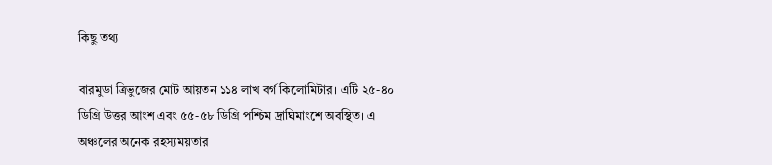কিছু তথ্য

বারমুডা ত্রিভুজের মোট আয়তন ১১৪ লাখ বর্গ কিলোমিটার। এটি ২৫-৪০ ডিগ্রি উত্তর আংশ এবং ৫৫-৫৮ ডিগ্রি পশ্চিম দ্রাঘিমাংশে অবস্থিত। এ অঞ্চলের অনেক রহস্যময়তার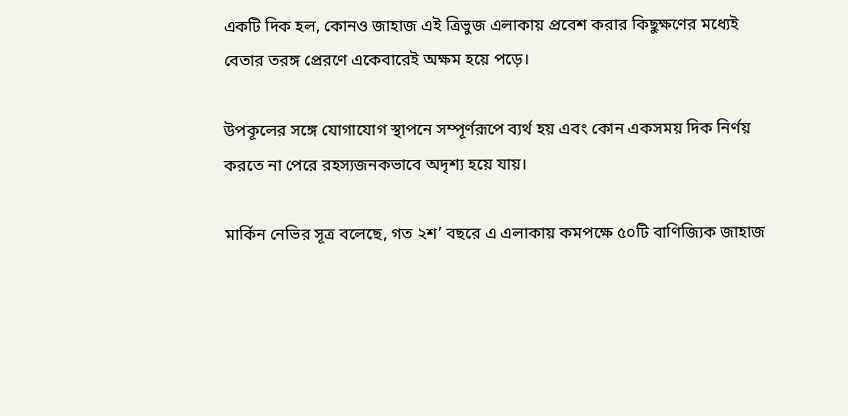একটি দিক হল, কোনও জাহাজ এই ত্রিভুজ এলাকায় প্রবেশ করার কিছুক্ষণের মধ্যেই বেতার তরঙ্গ প্রেরণে একেবারেই অক্ষম হয়ে পড়ে।

উপকূলের সঙ্গে যোগাযোগ স্থাপনে সম্পূর্ণরূপে ব্যর্থ হয় এবং কোন একসময় দিক নির্ণয় করতে না পেরে রহস্যজনকভাবে অদৃশ্য হয়ে যায়।

মার্কিন নেভির সূত্র বলেছে, গত ২শ’ বছরে এ এলাকায় কমপক্ষে ৫০টি বাণিজ্যিক জাহাজ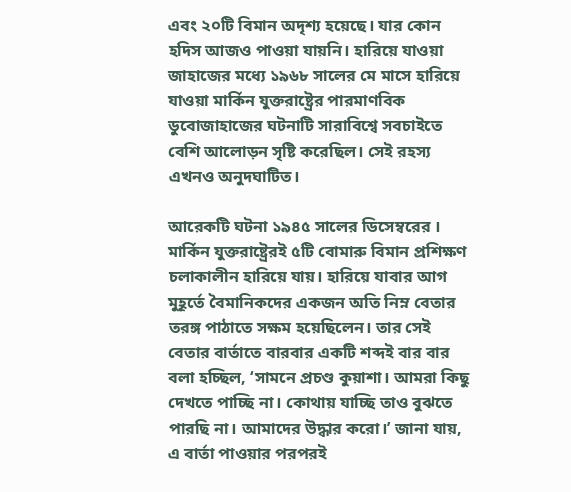এবং ২০টি বিমান অদৃশ্য হয়েছে। যার কোন হদিস আজও পাওয়া যায়নি। হারিয়ে যাওয়া জাহাজের মধ্যে ১৯৬৮ সালের মে মাসে হারিয়ে যাওয়া মার্কিন যুক্তরাষ্ট্রের পারমাণবিক ডুবোজাহাজের ঘটনাটি সারাবিশ্বে সবচাইতে বেশি আলোড়ন সৃষ্টি করেছিল। সেই রহস্য এখনও অনুদঘাটিত।

আরেকটি ঘটনা ১৯৪৫ সালের ডিসেম্বরের । মার্কিন যুক্তরাষ্ট্রেরই ৫টি বোমারু বিমান প্রশিক্ষণ চলাকালীন হারিয়ে যায়। হারিয়ে যাবার আগ মুহূর্তে বৈমানিকদের একজন অতি নিম্ন বেতার তরঙ্গ পাঠাতে সক্ষম হয়েছিলেন। তার সেই বেতার বার্তাতে বারবার একটি শব্দই বার বার বলা হচ্ছিল, ‘সামনে প্রচণ্ড কুয়াশা। আমরা কিছু দেখতে পাচ্ছি না। কোথায় যাচ্ছি তাও বুঝতে পারছি না। আমাদের উদ্ধার করো।’ জানা যায়, এ বার্তা পাওয়ার পরপরই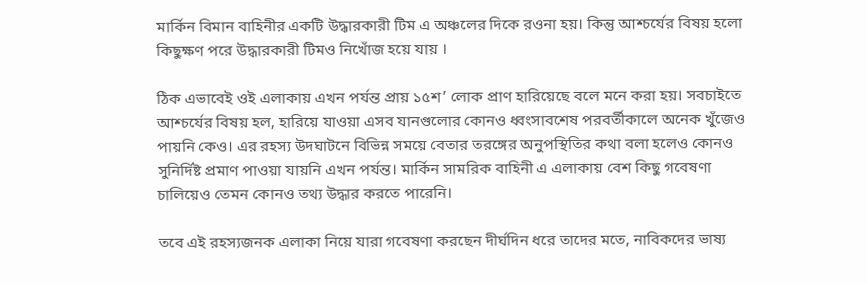মার্কিন বিমান বাহিনীর একটি উদ্ধারকারী টিম এ অঞ্চলের দিকে রওনা হয়। কিন্তু আশ্চর্যের বিষয় হলো কিছুক্ষণ পরে উদ্ধারকারী টিমও নিখোঁজ হয়ে যায় ।

ঠিক এভাবেই ওই এলাকায় এখন পর্যন্ত প্রায় ১৫শ’ লোক প্রাণ হারিয়েছে বলে মনে করা হয়। সবচাইতে আশ্চর্যের বিষয় হল, হারিয়ে যাওয়া এসব যানগুলোর কোনও ধ্বংসাবশেষ পরবর্তীকালে অনেক খুঁজেও পায়নি কেও। এর রহস্য উদঘাটনে বিভিন্ন সময়ে বেতার তরঙ্গের অনুপস্থিতির কথা বলা হলেও কোনও সুনির্দিষ্ট প্রমাণ পাওয়া যায়নি এখন পর্যন্ত। মার্কিন সামরিক বাহিনী এ এলাকায় বেশ কিছু গবেষণা চালিয়েও তেমন কোনও তথ্য উদ্ধার করতে পারেনি।

তবে এই রহস্যজনক এলাকা নিয়ে যারা গবেষণা করছেন দীর্ঘদিন ধরে তাদের মতে, নাবিকদের ভাষ্য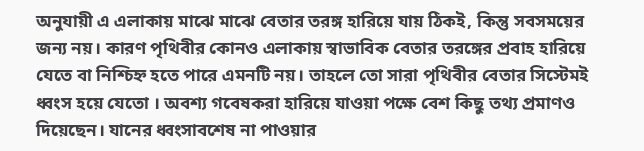অনুযায়ী এ এলাকায় মাঝে মাঝে বেতার তরঙ্গ হারিয়ে যায় ঠিকই, কিন্তু সবসময়ের জন্য নয়। কারণ পৃথিবীর কোনও এলাকায় স্বাভাবিক বেতার তরঙ্গের প্রবাহ হারিয়ে যেতে বা নিশ্চিহ্ন হতে পারে এমনটি নয়। তাহলে তো সারা পৃথিবীর বেতার সিস্টেমই ধ্বংস হয়ে যেতো । অবশ্য গবেষকরা হারিয়ে যাওয়া পক্ষে বেশ কিছু তথ্য প্রমাণও দিয়েছেন। যানের ধ্বংসাবশেষ না পাওয়ার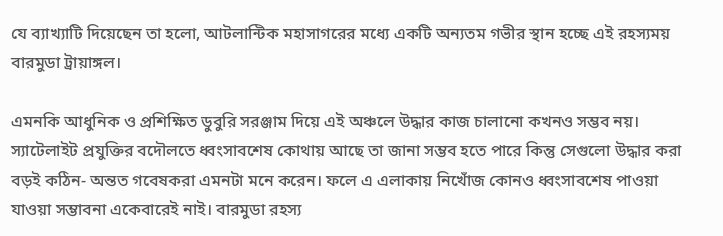যে ব্যাখ্যাটি দিয়েছেন তা হলো, আটলান্টিক মহাসাগরের মধ্যে একটি অন্যতম গভীর স্থান হচ্ছে এই রহস্যময় বারমুডা ট্রায়াঙ্গল।

এমনকি আধুনিক ও প্রশিক্ষিত ডুবুরি সরঞ্জাম দিয়ে এই অঞ্চলে উদ্ধার কাজ চালানো কখনও সম্ভব নয়। স্যাটেলাইট প্রযুক্তির বদৌলতে ধ্বংসাবশেষ কোথায় আছে তা জানা সম্ভব হতে পারে কিন্তু সেগুলো উদ্ধার করা বড়ই কঠিন- অন্তত গবেষকরা এমনটা মনে করেন। ফলে এ এলাকায় নিখোঁজ কোনও ধ্বংসাবশেষ পাওয়া যাওয়া সম্ভাবনা একেবারেই নাই। বারমুডা রহস্য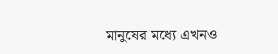মানুষের মধ্যে এখনও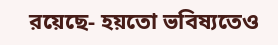রয়েছে- হয়তো ভবিষ্যতেও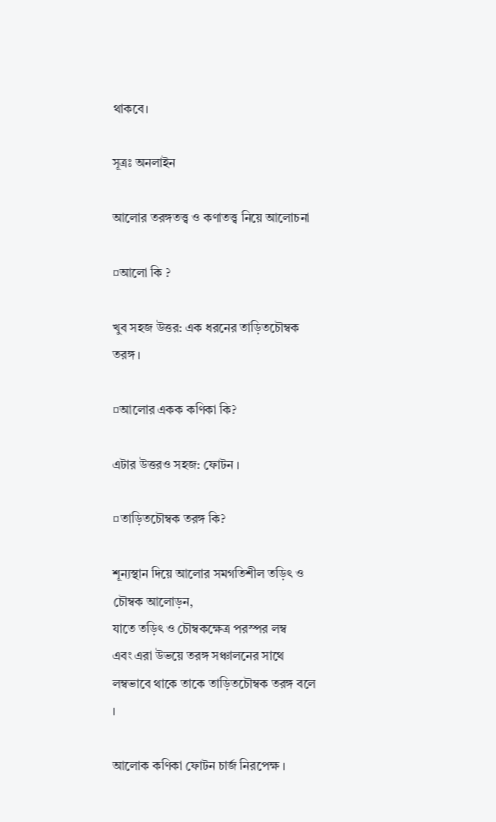থাকবে।

সূত্রঃ অনলাইন

আলোর তরঙ্গতত্ত্ব ও কণাতত্ত্ব নিয়ে আলোচনা

¤আলো কি ?

খুব সহজ উত্তর: এক ধরনের তাড়িতচৌম্বক তরঙ্গ ।

¤আলোর একক কণিকা কি?

এটার উত্তরও সহজ: ফোটন ।

¤তাড়িতচৌম্বক তরঙ্গ কি?

শূন্যস্থান দিয়ে আলোর সমগতিশীল তড়িৎ ও চৌম্বক আলোড়ন,
যাতে তড়িৎ ও চৌম্বকক্ষেত্র পরস্পর লম্ব
এবং এরা উভয়ে তরঙ্গ সঞ্চালনের সাথে লম্বভাবে থাকে তাকে তাড়িতচৌম্বক তরঙ্গ বলে ।

আলোক কণিকা ফোটন চার্জ নিরপেক্ষ ।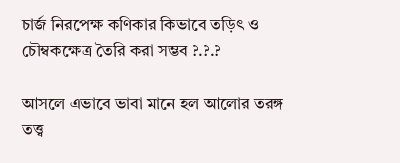চার্জ নিরপেক্ষ কণিকার কিভাবে তড়িৎ ও চৌম্বকক্ষেত্র তৈরি করা সম্ভব ?.?.?

আসলে এভাবে ভাবা মানে হল আলোর তরঙ্গ তত্ত্ব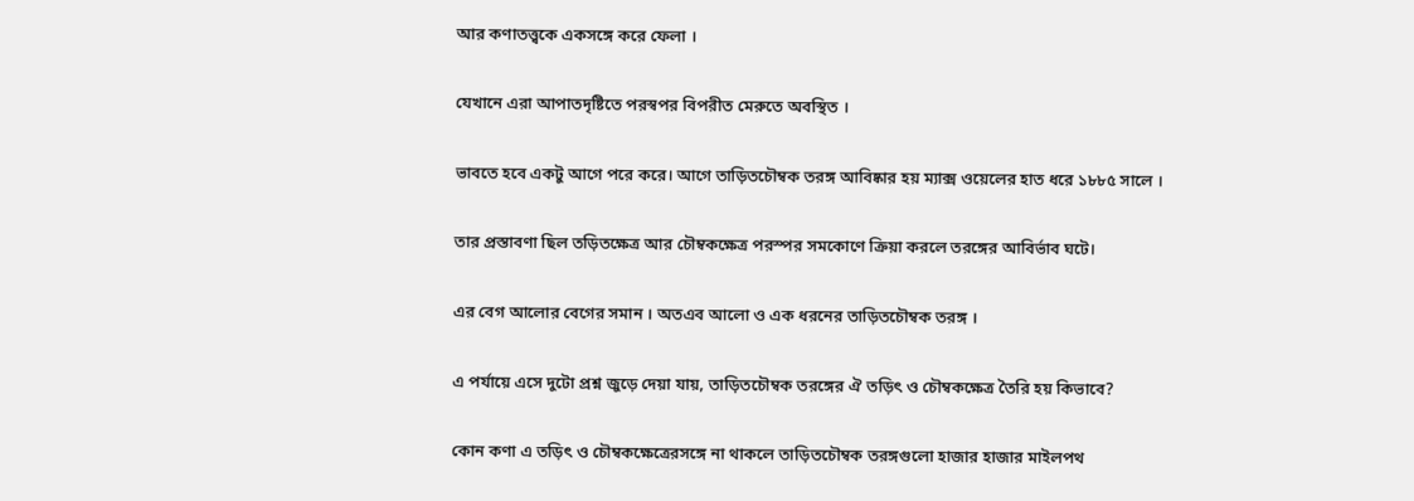আর কণাতত্ত্বকে একসঙ্গে করে ফেলা ।

যেখানে এরা আপাতদৃষ্টিতে পরস্বপর বিপরীত মেরুতে অবস্থিত ।

ভাবতে হবে একটু আগে পরে করে। আগে তাড়িতচৌম্বক তরঙ্গ আবিষ্কার হয় ম্যাক্স ওয়েলের হাত ধরে ১৮৮৫ সালে ।

তার প্রস্তাবণা ছিল তড়িতক্ষেত্র আর চৌম্বকক্ষেত্র পরস্পর সমকোণে ক্রিয়া করলে তরঙ্গের আবির্ভাব ঘটে।

এর বেগ আলোর বেগের সমান । অতএব আলো ও এক ধরনের তাড়িতচৌম্বক তরঙ্গ ।

এ পর্যায়ে এসে দুটো প্রশ্ন জুড়ে দেয়া যায়, তাড়িতচৌম্বক তরঙ্গের ঐ তড়িৎ ও চৌম্বকক্ষেত্র তৈরি হয় কিভাবে?

কোন কণা এ তড়িৎ ও চৌম্বকক্ষেত্রেরসঙ্গে না থাকলে তাড়িতচৌম্বক তরঙ্গগুলো হাজার হাজার মাইলপথ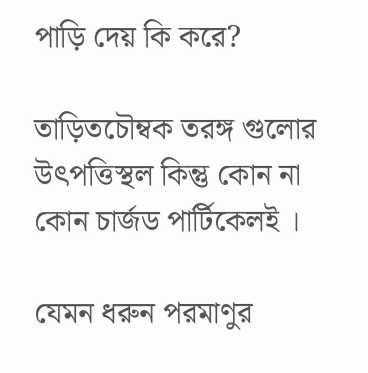পাড়ি দেয় কি করে?

তাড়িতচৌম্বক তরঙ্গ গুলোর উৎপত্তিস্থল কিন্তু কোন না কোন চার্জড পার্টিকেলই ।

যেমন ধরুন পরমাণুর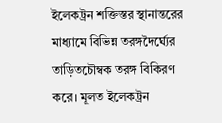ইলেকট্রন শক্তিস্তর স্থানান্তরের মাধ্যামে বিভিন্ন তরঙ্গদৈর্ঘ্যের তাড়িতচৌম্বক তরঙ্গ বিকিরণ করে। মূলত ইলেকট্রন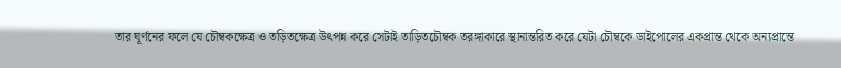তার ঘূর্ণনের ফলে যে চৌম্বকক্ষেত্র ও তড়িতক্ষেত্র উৎপন্ন করে সেটাই তাড়িতচৌম্বক তরঙ্গাকারে স্থানান্তরিত করে যেটা চৌম্বকে ডাইপোলের একপ্রান্ত থেকে অন্যপ্রান্তে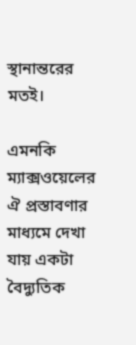স্থানান্তরের মতই।

এমনকি ম্যাক্সওয়েলের ঐ প্রস্তাবণার মাধ্যমে দেখা যায় একটা বৈদ্যুতিক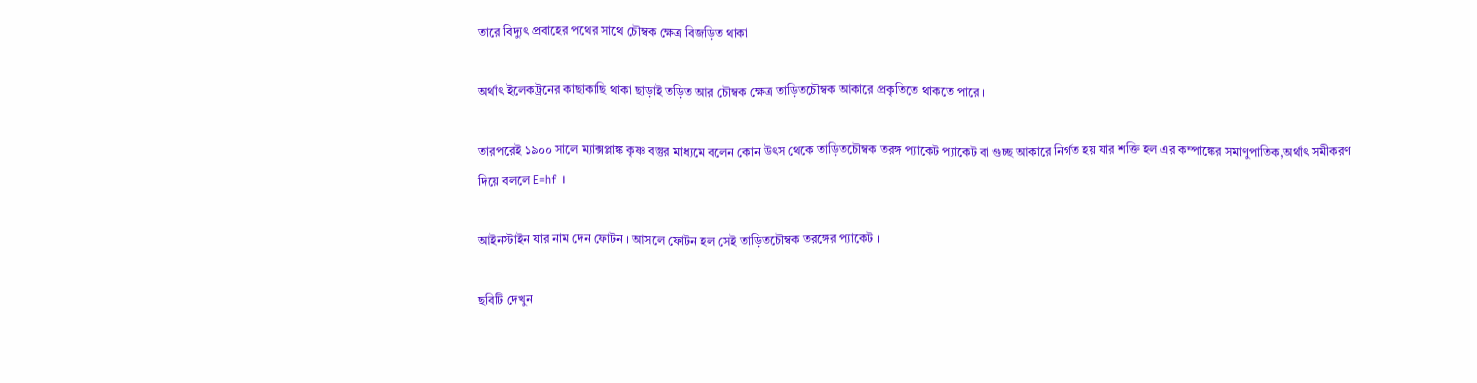তারে বিদ্যুৎ প্রবাহের পথের সাথে চৌম্বক ক্ষেত্র বিজড়িত থাকা

অর্থাৎ ইলেকট্রনের কাছাকাছি থাকা ছাড়াই তড়িত আর চৌম্বক ক্ষেত্র তাড়িতচৌম্বক আকারে প্রকৃতিতে থাকতে পারে ।

তারপরেই ১৯০০ সালে ম্যাক্সপ্লাঙ্ক কৃষ্ণ বস্তুর মাধ্যমে বলেন কোন উৎস থেকে তাড়িতচৌম্বক তরঙ্গ প্যাকেট প্যাকেট বা গুচ্ছ আকারে নির্গত হয় যার শক্তি হল এর কম্পাঙ্কের সমাণুপাতিক,অর্থাৎ সমীকরণ দিয়ে বললে E=hf ।

আইনস্টাইন যার নাম দেন ফোটন । আসলে ফোটন হল সেই তাড়িতচৌম্বক তরঙ্গের প্যাকেট ।

ছবিটি দেখুন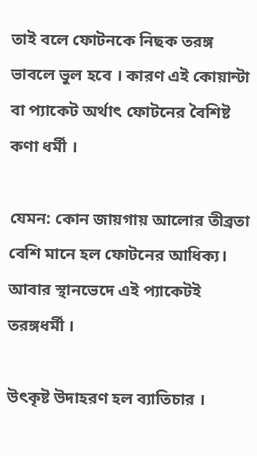তাই বলে ফোটনকে নিছক তরঙ্গ ভাবলে ভুল হবে । কারণ এই কোয়ান্টা বা প্যাকেট অর্থাৎ ফোটনের বৈশিষ্ট কণা ধর্মী ।

যেমন: কোন জায়গায় আলোর তীব্রতা বেশি মানে হল ফোটনের আধিক্য। আবার স্থানভেদে এই প্যাকেটই তরঙ্গধর্মী ।

উৎকৃষ্ট উদাহরণ হল ব্যাতিচার ।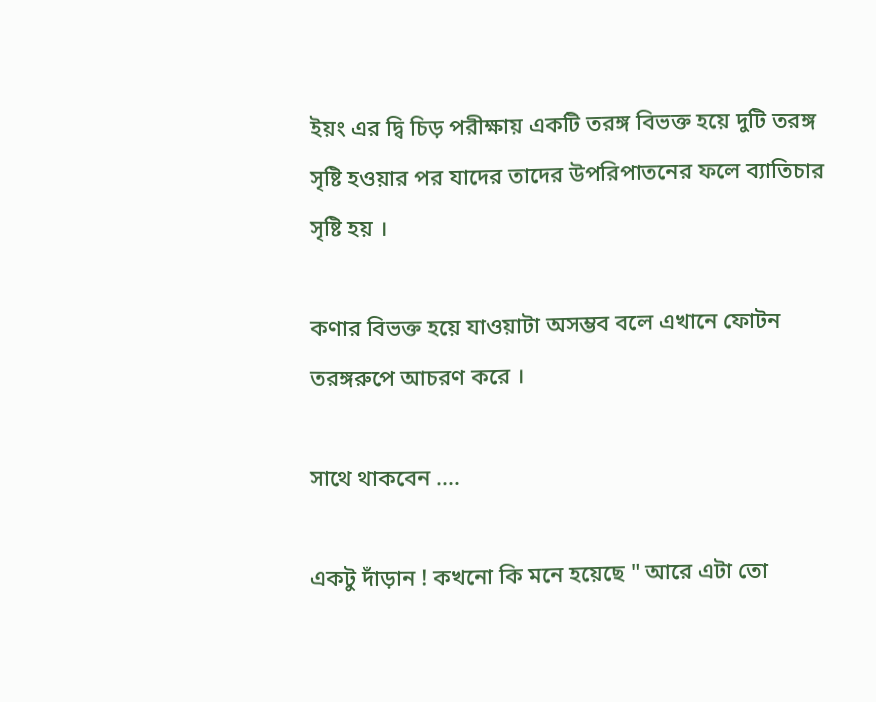ইয়ং এর দ্বি চিড় পরীক্ষায় একটি তরঙ্গ বিভক্ত হয়ে দুটি তরঙ্গ সৃষ্টি হওয়ার পর যাদের তাদের উপরিপাতনের ফলে ব্যাতিচার সৃষ্টি হয় ।

কণার বিভক্ত হয়ে যাওয়াটা অসম্ভব বলে এখানে ফোটন তরঙ্গরুপে আচরণ করে ।

সাথে থাকবেন ....

একটু দাঁড়ান ! কখনো কি মনে হয়েছে " আরে এটা তো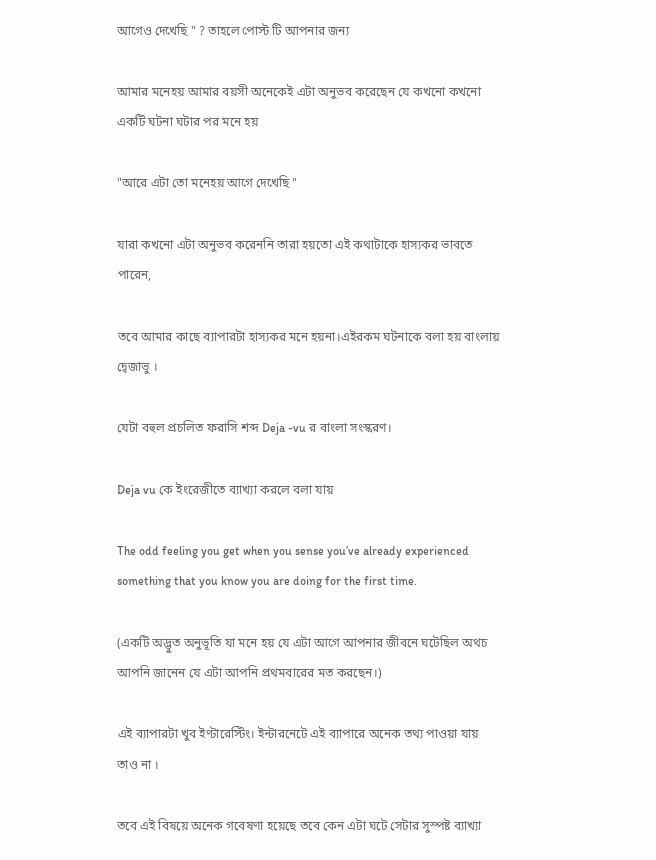আগেও দেখেছি " ? তাহলে পোস্ট টি আপনার জন্য

আমার মনেহয় আমার বয়সী অনেকেই এটা অনুভব করেছেন যে কখনো কখনো একটি ঘটনা ঘটার পর মনে হয়

"আরে এটা তো মনেহয় আগে দেখেছি "

যারা কখনো এটা অনুভব করেননি তারা হয়তো এই কথাটাকে হাস্যকর ভাবতে পারেন,

তবে আমার কাছে ব্যাপারটা হাস্যকর মনে হয়না।এইরকম ঘটনাকে বলা হয় বাংলায় দ্বেজাভু ।

যেটা বহুল প্রচলিত ফরাসি শব্দ Deja -vu র বাংলা সংস্করণ।

Deja vu কে ইংরেজীতে ব্যাখ্যা করলে বলা যায়

The odd feeling you get when you sense you’ve already experienced
something that you know you are doing for the first time.

(একটি অদ্ভুত অনুভূতি যা মনে হয় যে এটা আগে আপনার জীবনে ঘটেছিল অথচ আপনি জানেন যে এটা আপনি প্রথমবারের মত করছেন।)

এই ব্যাপারটা খুব ইণ্টারেস্টিং। ইন্টারনেটে এই ব্যাপারে অনেক তথ্য পাওয়া যায় তাও না ।

তবে এই বিষয়ে অনেক গবেষণা হয়েছে তবে কেন এটা ঘটে সেটার সুস্পষ্ট ব্যাখ্যা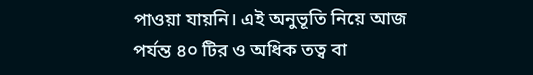পাওয়া যায়নি। এই অনুভূতি নিয়ে আজ পর্যন্ত ৪০ টির ও অধিক তত্ব বা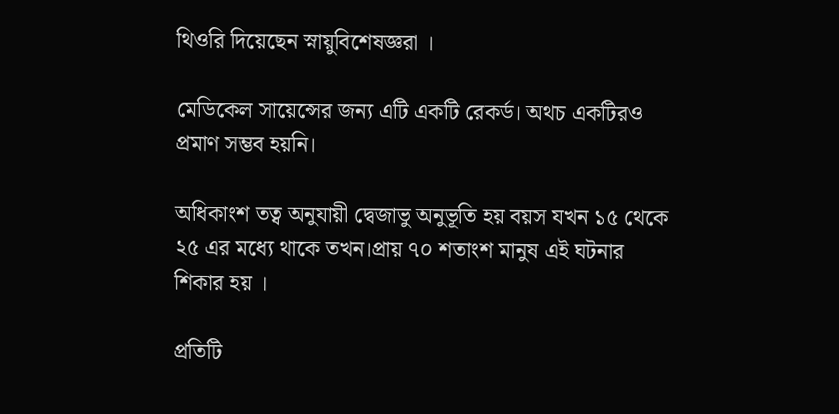থিওরি দিয়েছেন স্নায়ুবিশেষজ্ঞরা ।

মেডিকেল সায়েন্সের জন্য এটি একটি রেকর্ড। অথচ একটিরও প্রমাণ সম্ভব হয়নি।

অধিকাংশ তত্ব অনুযায়ী দ্বেজাভু অনুভূতি হয় বয়স যখন ১৫ থেকে ২৫ এর মধ্যে থাকে তখন।প্রায় ৭০ শতাংশ মানুষ এই ঘটনার শিকার হয় ।

প্রতিটি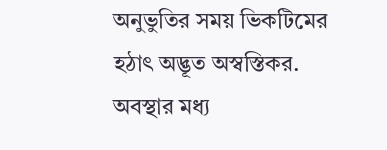অনুভুতির সময় ভিকটিমের হঠাৎ অদ্ভূত অস্বস্তিকর. অবস্থার মধ্য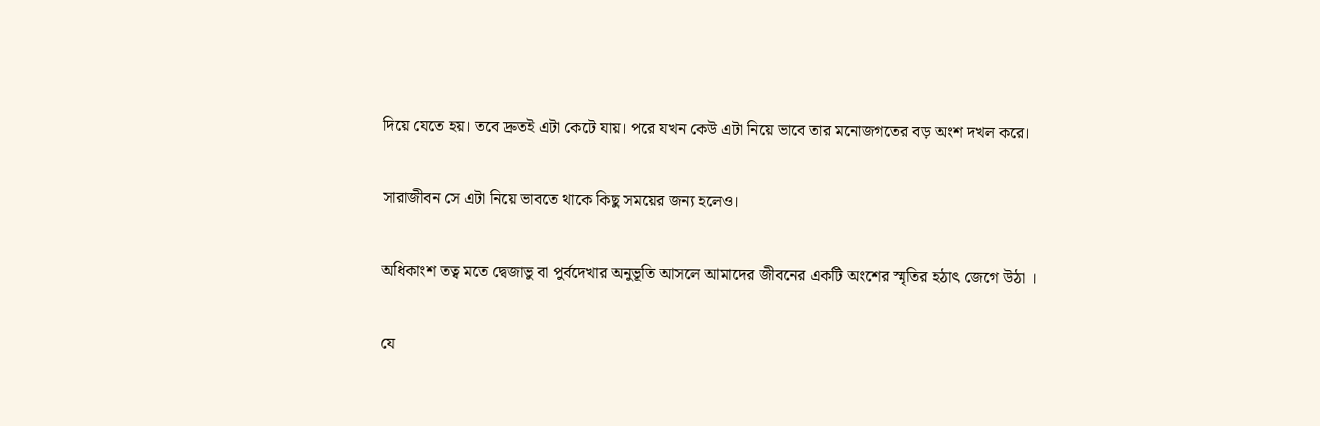দিয়ে যেতে হয়। তবে দ্রুতই এটা কেটে যায়। পরে যখন কেউ এটা নিয়ে ভাবে তার মনোজগতের বড় অংশ দখল করে।

সারাজীবন সে এটা নিয়ে ভাবতে থাকে কিছু সময়ের জন্য হলেও।

অধিকাংশ তত্ব মতে দ্বেজাভু বা পুর্বদেখার অনুভূতি আসলে আমাদের জীবনের একটি অংশের স্মৃতির হঠাৎ জেগে উঠা ।

যে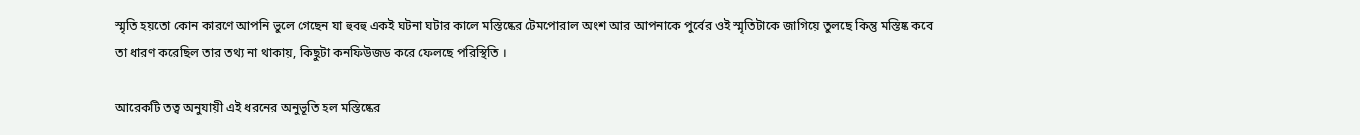স্মৃতি হয়তো কোন কারণে আপনি ভুলে গেছেন যা হুবহু একই ঘটনা ঘটার কালে মস্তিষ্কের টেমপোরাল অংশ আর আপনাকে পুর্বের ওই স্মৃতিটাকে জাগিয়ে তুলছে কিন্তু মস্তিষ্ক কবে তা ধারণ করেছিল তার তথ্য না থাকায়, কিছুটা কনফিউজড করে ফেলছে পরিস্থিতি ।

আরেকটি তত্ব অনুযায়ী এই ধরনের অনুভূতি হল মস্তিষ্কের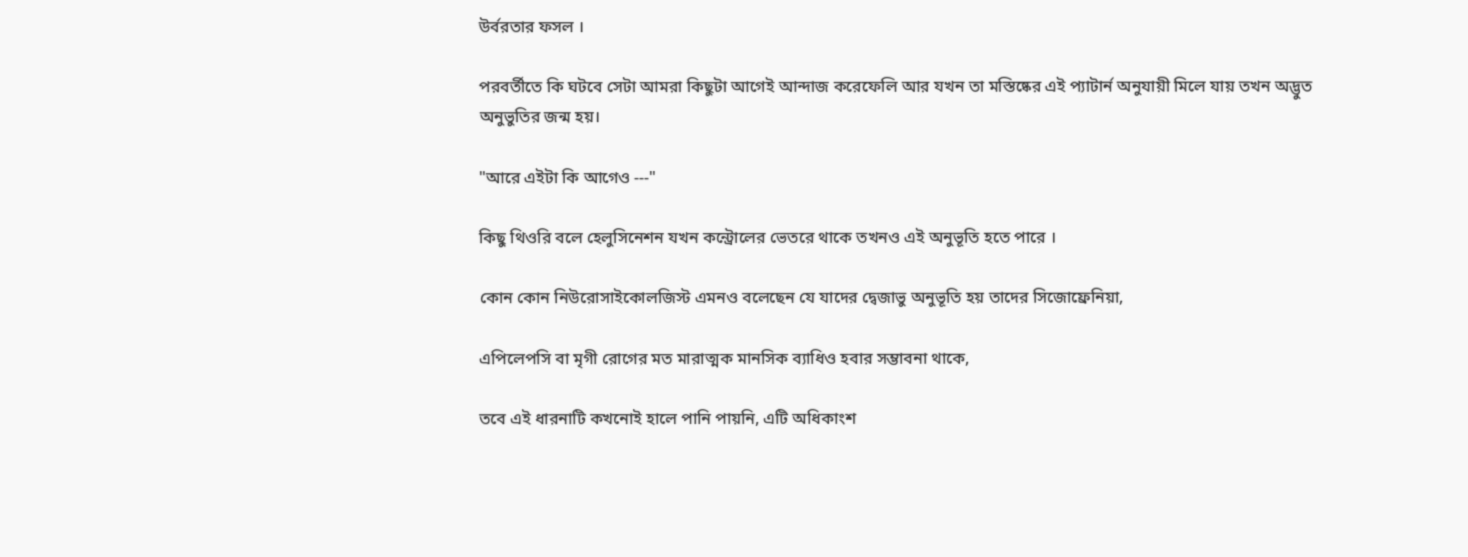উর্বরতার ফসল ।

পরবর্তীতে কি ঘটবে সেটা আমরা কিছুটা আগেই আন্দাজ করেফেলি আর যখন তা মস্তিষ্কের এই প্যাটার্ন অনুযায়ী মিলে যায় তখন অদ্ভুত অনুভুতির জন্ম হয়।

"আরে এইটা কি আগেও ---"

কিছু থিওরি বলে হেলুসিনেশন যখন কন্ট্রোলের ভেতরে থাকে তখনও এই অনুভূতি হতে পারে ।

কোন কোন নিউরোসাইকোলজিস্ট এমনও বলেছেন যে যাদের দ্বেজাভু অনুভূতি হয় তাদের সিজোফ্রেনিয়া,

এপিলেপসি বা মৃগী রোগের মত মারাত্মক মানসিক ব্যাধিও হবার সম্ভাবনা থাকে,

তবে এই ধারনাটি কখনোই হালে পানি পায়নি, এটি অধিকাংশ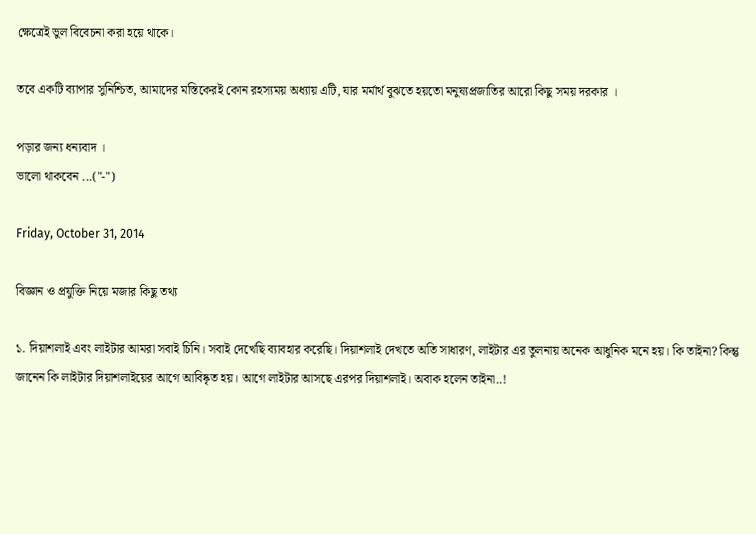ক্ষেত্রেই ভুল বিবেচনা করা হয়ে থাকে।

তবে একটি ব্যাপার সুনিশ্চিত, আমাদের মস্তিকেরই কোন রহস্যময় অধ্যায় এটি, যার মর্মার্থ বুঝতে হয়তো মনুষ্যপ্রজাতির আরো কিছু সময় দরকার ।

পড়ার জন্য ধন্যবাদ ।
ভালো থাকবেন ...("-")

Friday, October 31, 2014

বিজ্ঞান ও প্রযুক্তি নিয়ে মজার কিছু তথ্য

১. দিয়াশলাই এবং লাইটার আমরা সবাই চিনি। সবাই দেখেছি ব্যাবহার করেছি। দিয়াশলাই দেখতে অতি সাধারণ, লাইটার এর তুলনায় অনেক আধুনিক মনে হয়। কি তাইনা? কিন্তু জানেন কি লাইটার দিয়াশলাইয়ের আগে আবিষ্কৃত হয়। আগে লাইটার আসছে এরপর দিয়াশলাই। অবাক হলেন তাইনা..!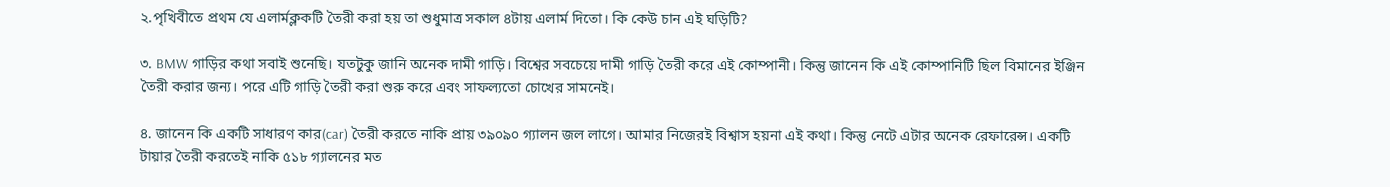২.পৃখিবীতে প্রথম যে এলার্মক্লকটি তৈরী করা হয় তা শুধুমাত্র সকাল ৪টায় এলার্ম দিতো। কি কেউ চান এই ঘড়িটি?

৩. BMW গাড়ির কথা সবাই শুনেছি। যতটুকু জানি অনেক দামী গাড়ি। বিশ্বের সবচেয়ে দামী গাড়ি তৈরী করে এই কোম্পানী। কিন্তু জানেন কি এই কোম্পানিটি ছিল বিমানের ইঞ্জিন তৈরী করার জন্য। পরে এটি গাড়ি তৈরী করা শুরু করে এবং সাফল্যতো চোখের সামনেই।

৪. জানেন কি একটি সাধারণ কার(car) তৈরী করতে নাকি প্রায় ৩৯০৯০ গ্যালন জল লাগে। আমার নিজেরই বিশ্বাস হয়না এই কথা। কিন্তু নেটে এটার অনেক রেফারেন্স। একটি টায়ার তৈরী করতেই নাকি ৫১৮ গ্যালনের মত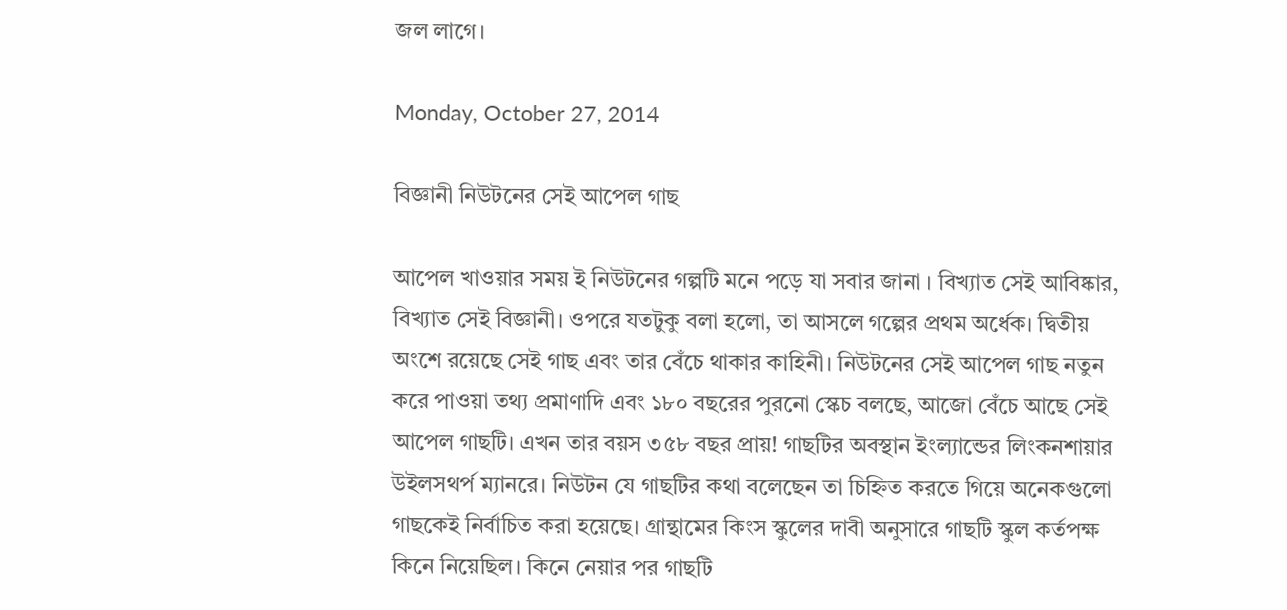জল লাগে।

Monday, October 27, 2014

বিজ্ঞানী নিউটনের সেই আপেল গাছ

আপেল খাওয়ার সময় ই নিউটনের গল্পটি মনে পড়ে যা সবার জানা । বিখ্যাত সেই আবিষ্কার, বিখ্যাত সেই বিজ্ঞানী। ওপরে যতটুকু বলা হলো, তা আসলে গল্পের প্রথম অর্ধেক। দ্বিতীয় অংশে রয়েছে সেই গাছ এবং তার বেঁচে থাকার কাহিনী। নিউটনের সেই আপেল গাছ নতুন করে পাওয়া তথ্য প্রমাণাদি এবং ১৮০ বছরের পুরনো স্কেচ বলছে, আজো বেঁচে আছে সেই আপেল গাছটি। এখন তার বয়স ৩৫৮ বছর প্রায়! গাছটির অবস্থান ইংল্যান্ডের লিংকনশায়ার উইলসথর্প ম্যানরে। নিউটন যে গাছটির কথা বলেছেন তা চিহ্নিত করতে গিয়ে অনেকগুলো গাছকেই নির্বাচিত করা হয়েছে। গ্রান্থামের কিংস স্কুলের দাবী অনুসারে গাছটি স্কুল কর্তপক্ষ কিনে নিয়েছিল। কিনে নেয়ার পর গাছটি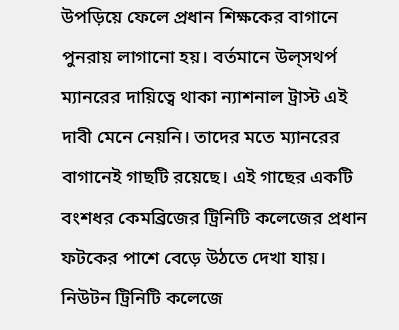উপড়িয়ে ফেলে প্রধান শিক্ষকের বাগানে পুনরায় লাগানো হয়। বর্তমানে উল্‌সথর্প ম্যানরের দায়িত্বে থাকা ন্যাশনাল ট্রাস্ট এই দাবী মেনে নেয়নি। তাদের মতে ম্যানরের বাগানেই গাছটি রয়েছে। এই গাছের একটি বংশধর কেমব্রিজের ট্রিনিটি কলেজের প্রধান ফটকের পাশে বেড়ে উঠতে দেখা যায়। নিউটন ট্রিনিটি কলেজে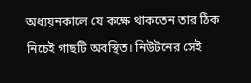অধ্যয়নকালে যে কক্ষে থাকতেন তার ঠিক নিচেই গাছটি অবস্থিত। নিউটনের সেই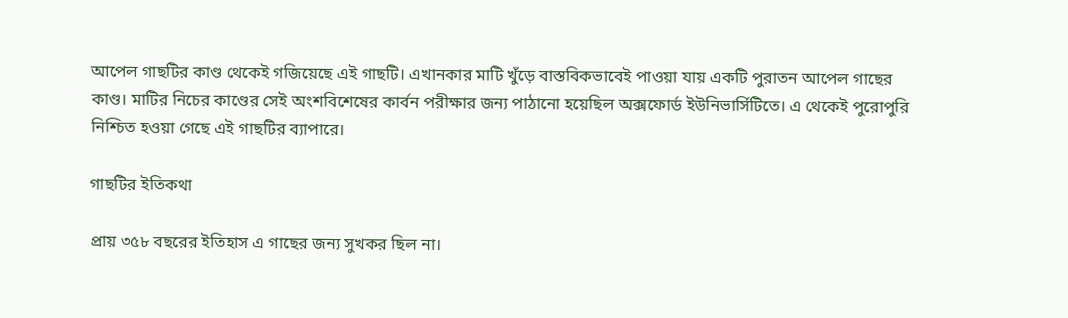আপেল গাছটির কাণ্ড থেকেই গজিয়েছে এই গাছটি। এখানকার মাটি খুঁড়ে বাস্তবিকভাবেই পাওয়া যায় একটি পুরাতন আপেল গাছের কাণ্ড। মাটির নিচের কাণ্ডের সেই অংশবিশেষের কার্বন পরীক্ষার জন্য পাঠানো হয়েছিল অক্সফোর্ড ইউনিভার্সিটিতে। এ থেকেই পুরোপুরি নিশ্চিত হওয়া গেছে এই গাছটির ব্যাপারে।

গাছটির ইতিকথা

প্রায় ৩৫৮ বছরের ইতিহাস এ গাছের জন্য সুখকর ছিল না।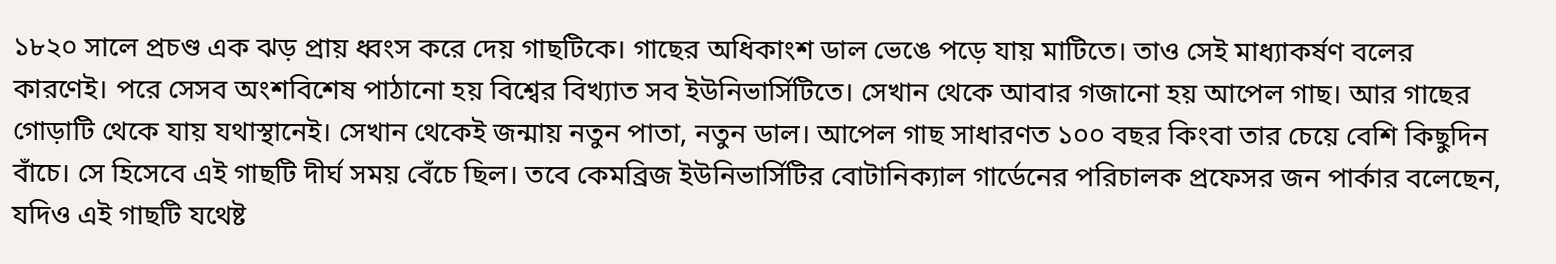১৮২০ সালে প্রচণ্ড এক ঝড় প্রায় ধ্বংস করে দেয় গাছটিকে। গাছের অধিকাংশ ডাল ভেঙে পড়ে যায় মাটিতে। তাও সেই মাধ্যাকর্ষণ বলের কারণেই। পরে সেসব অংশবিশেষ পাঠানো হয় বিশ্বের বিখ্যাত সব ইউনিভার্সিটিতে। সেখান থেকে আবার গজানো হয় আপেল গাছ। আর গাছের গোড়াটি থেকে যায় যথাস্থানেই। সেখান থেকেই জন্মায় নতুন পাতা, নতুন ডাল। আপেল গাছ সাধারণত ১০০ বছর কিংবা তার চেয়ে বেশি কিছুদিন বাঁচে। সে হিসেবে এই গাছটি দীর্ঘ সময় বেঁচে ছিল। তবে কেমব্রিজ ইউনিভার্সিটির বোটানিক্যাল গার্ডেনের পরিচালক প্রফেসর জন পার্কার বলেছেন, যদিও এই গাছটি যথেষ্ট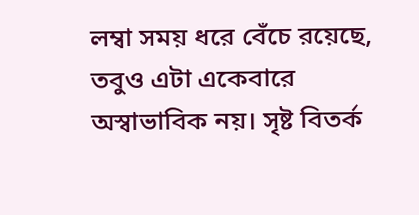লম্বা সময় ধরে বেঁচে রয়েছে, তবুও এটা একেবারে অস্বাভাবিক নয়। সৃষ্ট বিতর্ক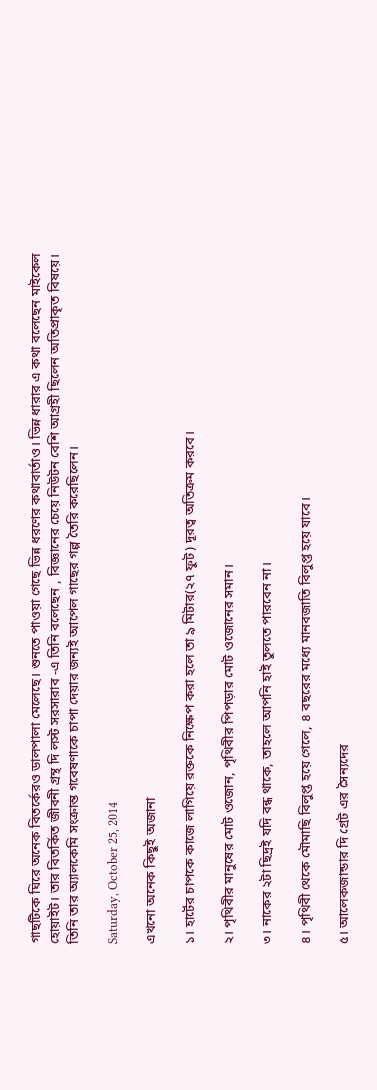গাছটিকে ঘিরে অনেক বিতর্কেরও ডালপালা মেলেছে। শুনতে পাওয়া গেছে ভিন্ন ধরণের কথাবার্তাও। ভিন্ন ধারার এ কথা বলেছেন মাইকেল হোয়াইট। তার বিতর্কিত জীবনী গ্রন্থ দি লস্ট সরসারাব -এ তিনি বলেছেন , বিজ্ঞানের চেয়ে নিউটন বেশি আগ্রহী ছিলেন অতিপ্রাকৃত বিষয়ে। তিনি তার অ্যালকেমি সংক্রান্ত গবেষণাকে চাপা দেয়ার জন্যই আপেল গাছের গল্প তৈরি করেছিলেন।

Saturday, October 25, 2014

এখনো অনেক কিছুই অজানা

১। হার্টের চাপকে কাজে লাগিয়ে রক্তকে নিক্ষেপ করা হলে তা ৯ মিটার(২৭ ফুট) দূরত্ব অতিক্রম করবে।

২। পৃথিবীর মানুষের মোট ওজোন, পৃথিবীর পিপড়ার মোট ওজোনের সমান।

৩। নাকের ২টা ছিদ্রই যদি বন্ধ থাকে, তাহলে আপনি হাই তুলতে পারবেন না।

৪। পৃথিবী থেকে মৌমাছি বিলুপ্ত হয়ে গেলে, ৪ বছরের মধ্যে মানবজাতি বিলুপ্ত হয়ে যাবে।

৫। আলেকজান্ডার দি গ্রেট এর সৈন্যদের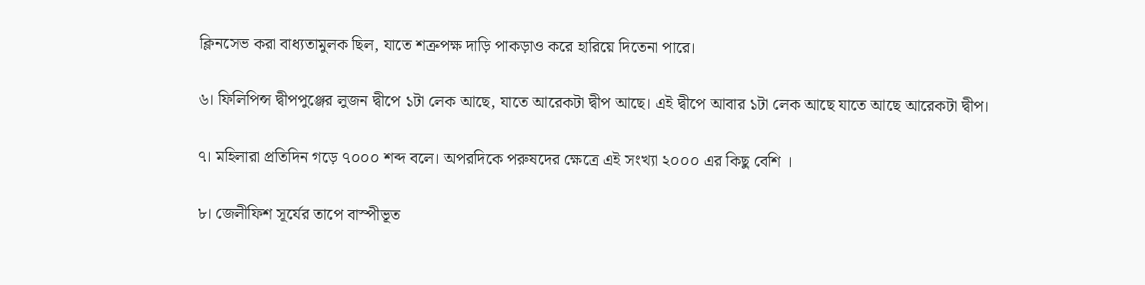ক্লিনসেভ করা বাধ্যতামুলক ছিল, যাতে শত্রুপক্ষ দাড়ি পাকড়াও করে হারিয়ে দিতেনা পারে।

৬। ফিলিপিন্স দ্বীপপুঞ্জের লুজন দ্বীপে ১টা লেক আছে, যাতে আরেকটা দ্বীপ আছে। এই দ্বীপে আবার ১টা লেক আছে যাতে আছে আরেকটা দ্বীপ।

৭। মহিলারা প্রতিদিন গড়ে ৭০০০ শব্দ বলে। অপরদিকে পরুষদের ক্ষেত্রে এই সংখ্যা ২০০০ এর কিছু বেশি ।

৮। জেলীফিশ সূর্যের তাপে বাস্পীভূত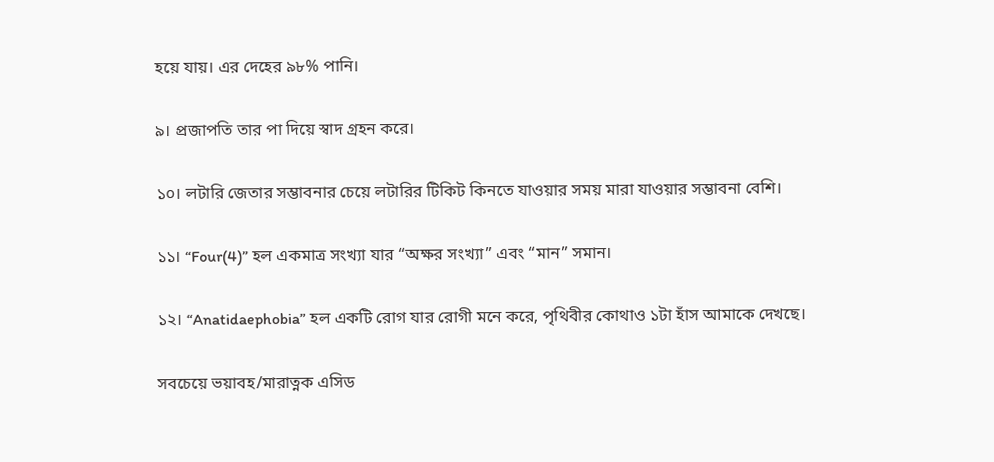হয়ে যায়। এর দেহের ৯৮% পানি।

৯। প্রজাপতি তার পা দিয়ে স্বাদ গ্রহন করে।

১০। লটারি জেতার সম্ভাবনার চেয়ে লটারির টিকিট কিনতে যাওয়ার সময় মারা যাওয়ার সম্ভাবনা বেশি।

১১। “Four(4)” হল একমাত্র সংখ্যা যার “অক্ষর সংখ্যা” এবং “মান” সমান।

১২। “Anatidaephobia” হল একটি রোগ যার রোগী মনে করে, পৃথিবীর কোথাও ১টা হাঁস আমাকে দেখছে।

সবচেয়ে ভয়াবহ/মারাত্নক এসিড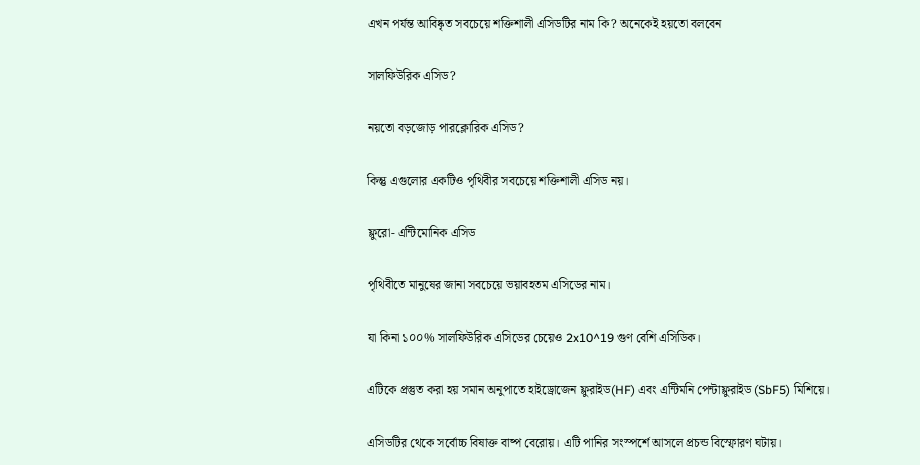এখন পর্যন্ত আবিষ্কৃত সবচেয়ে শক্তিশালী এসিডটির নাম কি? অনেকেই হয়তো বলবেন

সালফিউরিক এসিড?

নয়তো বড়জোড় পারক্লোরিক এসিড?

কিন্তু এগুলোর একটিও পৃথিবীর সবচেয়ে শক্তিশালী এসিড নয়।

ফ্লুরো- এন্টিমোনিক এসিড

পৃথিবীতে মানুষের জানা সবচেয়ে ভয়াবহতম এসিডের নাম।

যা কিনা ১০০% সালফিউরিক এসিডের চেয়েও 2x10^19 গুণ বেশি এসিডিক।

এটিকে প্রস্তুত করা হয় সমান অনুপাতে হাইড্রোজেন ফ্লুরাইড(HF) এবং এন্টিমনি পেন্টাফ্লুরাইড (SbF5) মিশিয়ে।

এসিডটির থেকে সর্বোচ্চ বিষাক্ত বাষ্প বেরোয়। এটি পানির সংস্পর্শে আসলে প্রচন্ড বিস্ফোরণ ঘটায়।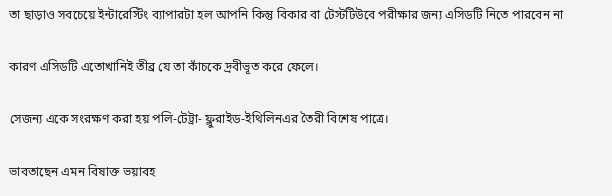তা ছাড়াও সবচেয়ে ইন্টারেস্টিং ব্যাপারটা হল আপনি কিন্তু বিকার বা টেস্টটিউবে পরীক্ষার জন্য এসিডটি নিতে পারবেন না

কারণ এসিডটি এতোখানিই তীব্র যে তা কাঁচকে দ্রবীভূত করে ফেলে।

সেজন্য একে সংরক্ষণ করা হয় পলি-টেট্রা- ফ্লুরাইড-ইথিলিনএর তৈরী বিশেষ পাত্রে।

ভাবতাছেন এমন বিষাক্ত ভয়াবহ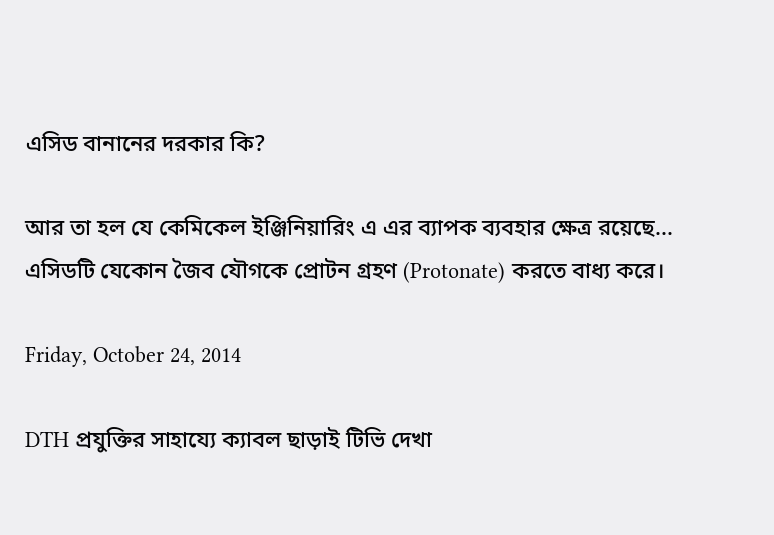এসিড বানানের দরকার কি?

আর তা হল যে কেমিকেল ইঞ্জিনিয়ারিং এ এর ব্যাপক ব্যবহার ক্ষেত্র রয়েছে... এসিডটি যেকোন জৈব যৌগকে প্রোটন গ্রহণ (Protonate) করতে বাধ্য করে।

Friday, October 24, 2014

DTH প্রযুক্তির সাহায্যে ক্যাবল ছাড়াই টিভি দেখা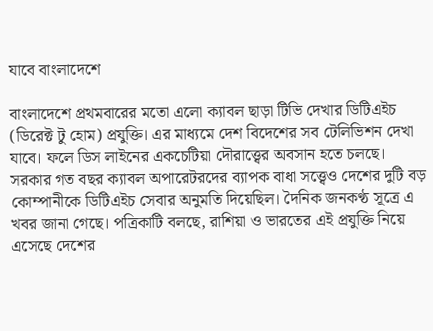যাবে বাংলাদেশে

বাংলাদেশে প্রথমবারের মতো এলো ক্যাবল ছাড়া টিভি দেখার ডিটিএইচ (ডিরেক্ট টু হোম) প্রযুক্তি। এর মাধ্যমে দেশ বিদেশের সব টেলিভিশন দেখা যাবে। ফলে ডিস লাইনের একচেটিয়া দৌরাত্ত্বের অবসান হতে চলছে। সরকার গত বছর ক্যাবল অপারেটরদের ব্যাপক বাধা সত্ত্বেও দেশের দুটি বড় কোম্পানীকে ডিটিএইচ সেবার অনুমতি দিয়েছিল। দৈনিক জনকণ্ঠ সূত্রে এ খবর জানা গেছে। পত্রিকাটি বলছে, রাশিয়া ও ভারতের এই প্রযুক্তি নিয়ে এসেছে দেশের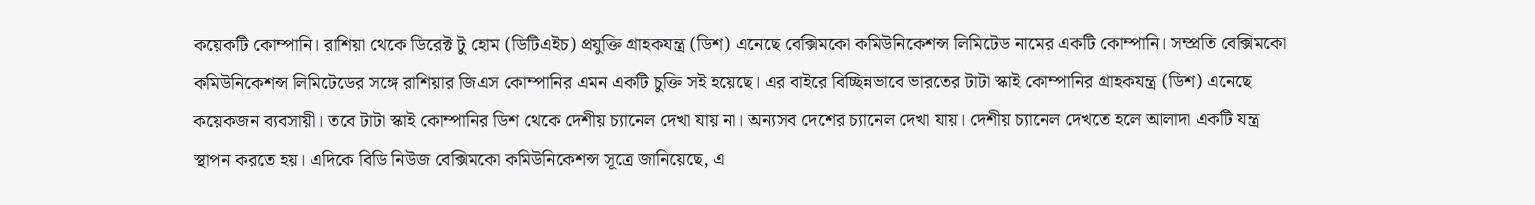কয়েকটি কোম্পানি। রাশিয়া থেকে ডিরেক্ট টু হোম (ডিটিএইচ) প্রযুক্তি গ্রাহকযন্ত্র (ডিশ) এনেছে বেক্সিমকো কমিউনিকেশন্স লিমিটেড নামের একটি কোম্পানি। সম্প্রতি বেক্সিমকো কমিউনিকেশন্স লিমিটেডের সঙ্গে রাশিয়ার জিএস কোম্পানির এমন একটি চুক্তি সই হয়েছে। এর বাইরে বিচ্ছিন্নভাবে ভারতের টাটা স্কাই কোম্পানির গ্রাহকযন্ত্র (ডিশ) এনেছে কয়েকজন ব্যবসায়ী। তবে টাটা স্কাই কোম্পানির ডিশ থেকে দেশীয় চ্যানেল দেখা যায় না। অন্যসব দেশের চ্যানেল দেখা যায়। দেশীয় চ্যানেল দেখতে হলে আলাদা একটি যন্ত্র স্থাপন করতে হয়। এদিকে বিডি নিউজ বেক্সিমকো কমিউনিকেশন্স সূত্রে জানিয়েছে, এ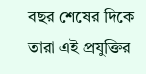বছর শেষের দিকে তারা এই প্রযুক্তির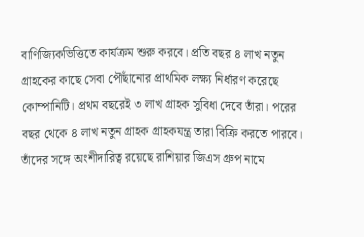বাণিজ্যিকভিত্তিতে কার্যক্রম শুরু করবে। প্রতি বছর ৪ লাখ নতুন গ্রাহকের কাছে সেবা পৌঁছানোর প্রাথমিক লক্ষ্য নির্ধারণ করেছে কোম্পানিটি। প্রথম বছরেই ৩ লাখ গ্রাহক সুবিধা দেবে তাঁরা। পরের বছর থেকে ৪ লাখ নতুন গ্রাহক গ্রাহকযন্ত্র তারা বিক্রি করতে পারবে। তাঁদের সঙ্গে অংশীদারিত্ব রয়েছে রাশিয়ার জিএস গ্রুপ নামে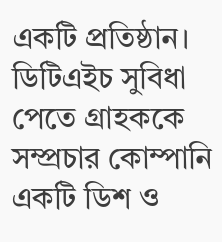একটি প্রতিষ্ঠান। ডিটিএইচ সুবিধা পেতে গ্রাহককে সম্প্রচার কোম্পানি একটি ডিশ ও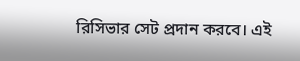রিসিভার সেট প্রদান করবে। এই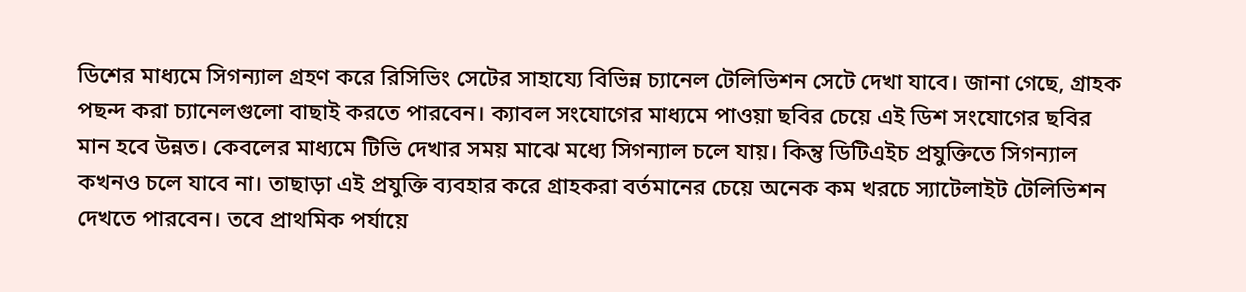ডিশের মাধ্যমে সিগন্যাল গ্রহণ করে রিসিভিং সেটের সাহায্যে বিভিন্ন চ্যানেল টেলিভিশন সেটে দেখা যাবে। জানা গেছে, গ্রাহক পছন্দ করা চ্যানেলগুলো বাছাই করতে পারবেন। ক্যাবল সংযোগের মাধ্যমে পাওয়া ছবির চেয়ে এই ডিশ সংযোগের ছবির মান হবে উন্নত। কেবলের মাধ্যমে টিভি দেখার সময় মাঝে মধ্যে সিগন্যাল চলে যায়। কিন্তু ডিটিএইচ প্রযুক্তিতে সিগন্যাল কখনও চলে যাবে না। তাছাড়া এই প্রযুক্তি ব্যবহার করে গ্রাহকরা বর্তমানের চেয়ে অনেক কম খরচে স্যাটেলাইট টেলিভিশন দেখতে পারবেন। তবে প্রাথমিক পর্যায়ে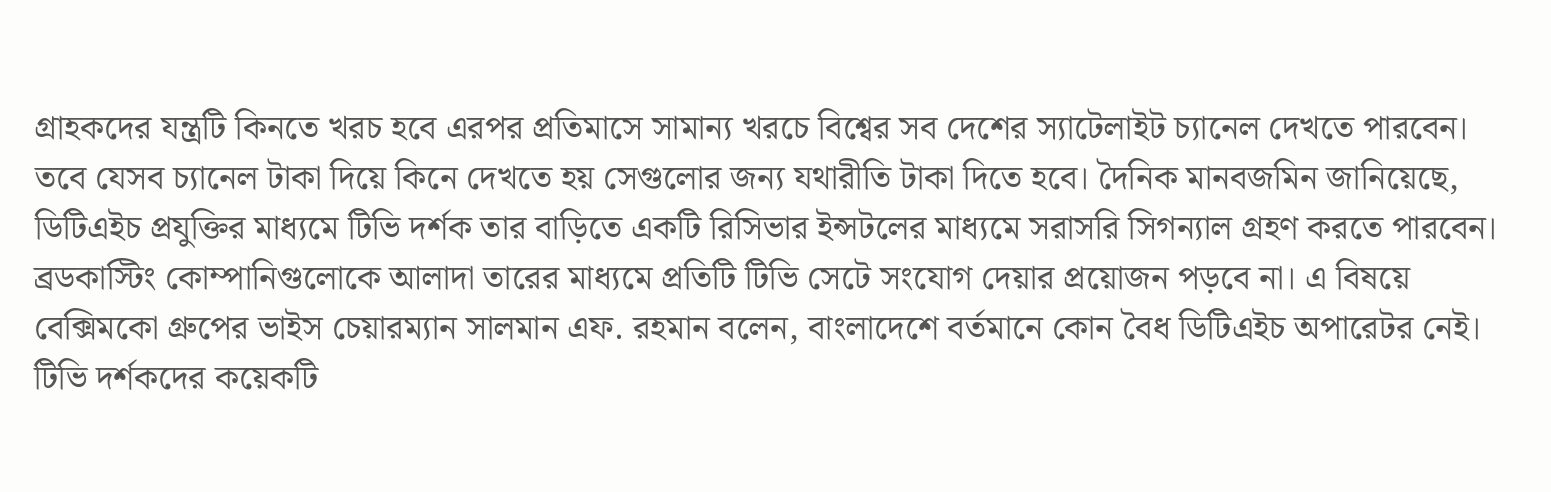গ্রাহকদের যন্ত্রটি কিনতে খরচ হবে এরপর প্রতিমাসে সামান্য খরচে বিশ্বের সব দেশের স্যাটেলাইট চ্যানেল দেখতে পারবেন। তবে যেসব চ্যানেল টাকা দিয়ে কিনে দেখতে হয় সেগুলোর জন্য যথারীতি টাকা দিতে হবে। দৈনিক মানবজমিন জানিয়েছে, ডিটিএইচ প্রযুক্তির মাধ্যমে টিভি দর্শক তার বাড়িতে একটি রিসিভার ইন্সটলের মাধ্যমে সরাসরি সিগন্যাল গ্রহণ করতে পারবেন। ব্রডকাস্টিং কোম্পানিগুলোকে আলাদা তারের মাধ্যমে প্রতিটি টিভি সেটে সংযোগ দেয়ার প্রয়োজন পড়বে না। এ বিষয়ে বেক্সিমকো গ্রুপের ভাইস চেয়ারম্যান সালমান এফ. রহমান বলেন, বাংলাদেশে বর্তমানে কোন বৈধ ডিটিএইচ অপারেটর নেই। টিভি দর্শকদের কয়েকটি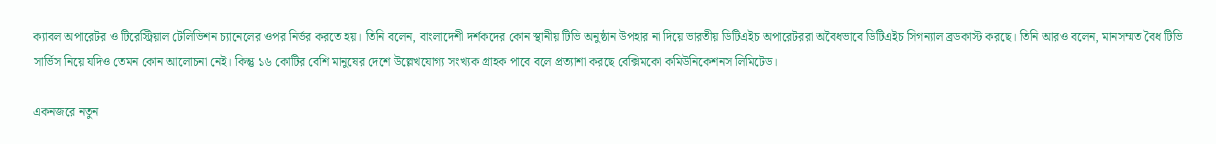ক্যাবল অপারেটর ও টিরেস্ট্রিয়াল টেলিভিশন চ্যানেলের ওপর নির্ভর করতে হয়। তিনি বলেন, বাংলাদেশী দর্শকদের কোন স্থানীয় টিভি অনুষ্ঠান উপহার না দিয়ে ভারতীয় ডিটিএইচ অপারেটররা অবৈধভাবে ডিটিএইচ সিগন্যাল ব্রডকাস্ট করছে। তিনি আরও বলেন, মানসম্মত বৈধ টিভি সার্ভিস নিয়ে যদিও তেমন কোন আলোচনা নেই। কিন্তু ১৬ কোটির বেশি মানুষের দেশে উল্লেখযোগ্য সংখ্যক গ্রাহক পাবে বলে প্রত্যাশা করছে বেক্সিমকো কমিউনিকেশনস লিমিটেড।

একনজরে নতুন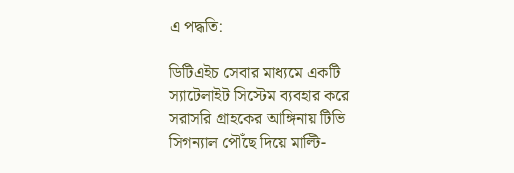এ পদ্ধতি:

ডিটিএইচ সেবার মাধ্যমে একটি স্যাটেলাইট সিস্টেম ব্যবহার করে সরাসরি গ্রাহকের আঙ্গিনায় টিভি সিগন্যাল পৌঁছে দিয়ে মাল্টি-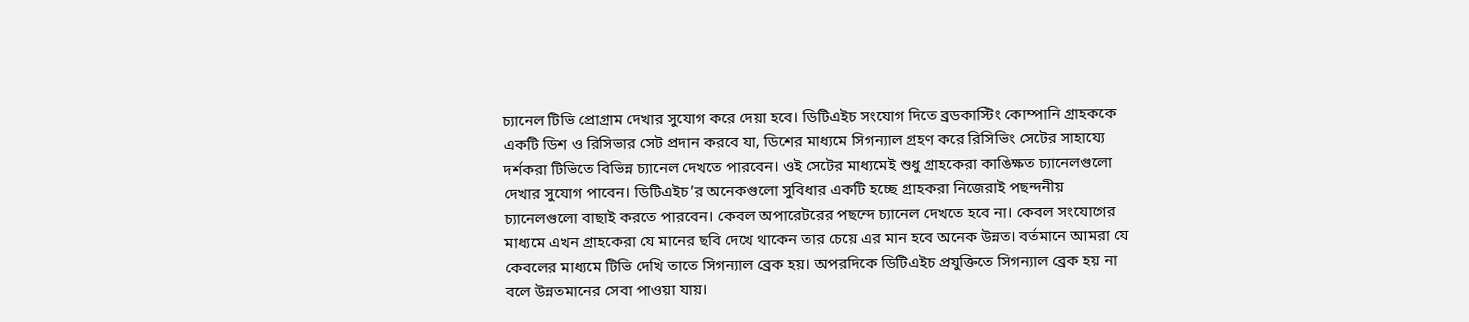চ্যানেল টিভি প্রোগ্রাম দেখার সুযোগ করে দেয়া হবে। ডিটিএইচ সংযোগ দিতে ব্রডকাস্টিং কোম্পানি গ্রাহককে একটি ডিশ ও রিসিভার সেট প্রদান করবে যা, ডিশের মাধ্যমে সিগন্যাল গ্রহণ করে রিসিভিং সেটের সাহায্যে দর্শকরা টিভিতে বিভিন্ন চ্যানেল দেখতে পারবেন। ওই সেটের মাধ্যমেই শুধু গ্রাহকেরা কাঙিক্ষত চ্যানেলগুলো দেখার সুযোগ পাবেন। ডিটিএইচ’র অনেকগুলো সুবিধার একটি হচ্ছে গ্রাহকরা নিজেরাই পছন্দনীয় চ্যানেলগুলো বাছাই করতে পারবেন। কেবল অপারেটরের পছন্দে চ্যানেল দেখতে হবে না। কেবল সংযোগের মাধ্যমে এখন গ্রাহকেরা যে মানের ছবি দেখে থাকেন তার চেয়ে এর মান হবে অনেক উন্নত। বর্তমানে আমরা যে কেবলের মাধ্যমে টিভি দেখি তাতে সিগন্যাল ব্রেক হয়। অপরদিকে ডিটিএইচ প্রযুক্তিতে সিগন্যাল ব্রেক হয় না বলে উন্নতমানের সেবা পাওয়া যায়।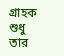গ্রাহক শুধু তার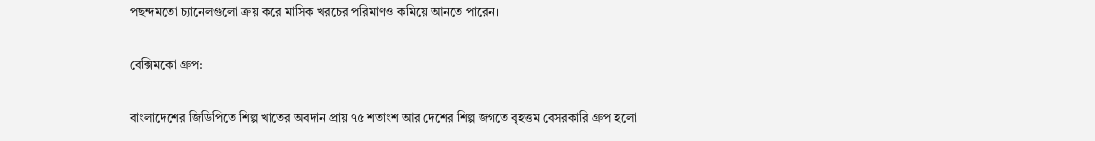পছন্দমতো চ্যানেলগুলো ক্রয় করে মাসিক খরচের পরিমাণও কমিয়ে আনতে পারেন।

বেক্সিমকো গ্রুপ:

বাংলাদেশের জিডিপিতে শিল্প খাতের অবদান প্রায় ৭৫ শতাংশ আর দেশের শিল্প জগতে বৃহত্তম বেসরকারি গ্রুপ হলো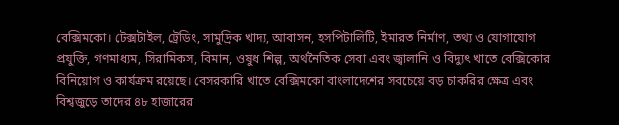বেক্সিমকো। টেক্সটাইল, ট্রেডিং, সামুদ্রিক খাদ্য, আবাসন, হসপিটালিটি, ইমারত নির্মাণ, তথ্য ও যোগাযোগ প্রযুক্তি, গণমাধ্যম, সিরামিকস, বিমান, ওষুধ শিল্প, অর্থনৈতিক সেবা এবং জ্বালানি ও বিদ্যুৎ খাতে বেক্সিকোর বিনিয়োগ ও কার্যক্রম রয়েছে। বেসরকারি খাতে বেক্সিমকো বাংলাদেশের সবচেয়ে বড় চাকরির ক্ষেত্র এবং বিশ্বজুড়ে তাদের ৪৮ হাজারের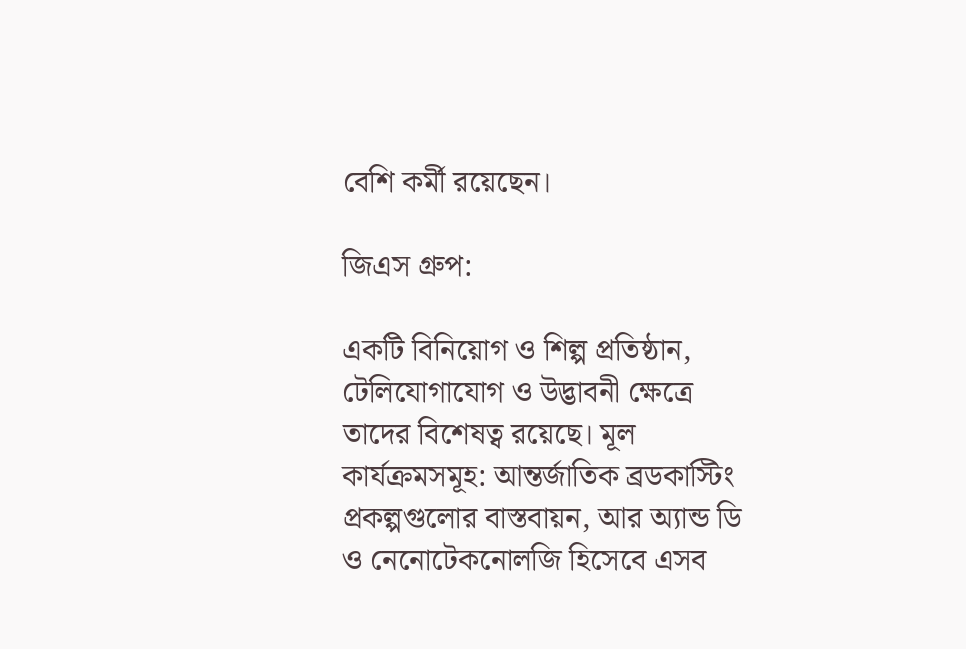বেশি কর্মী রয়েছেন।

জিএস গ্রুপ:

একটি বিনিয়োগ ও শিল্প প্রতিষ্ঠান, টেলিযোগাযোগ ও উদ্ভাবনী ক্ষেত্রে তাদের বিশেষত্ব রয়েছে। মূল কার্যক্রমসমূহ: আন্তর্জাতিক ব্রডকাস্টিং প্রকল্পগুলোর বাস্তবায়ন, আর অ্যান্ড ডি ও নেনোটেকনোলজি হিসেবে এসব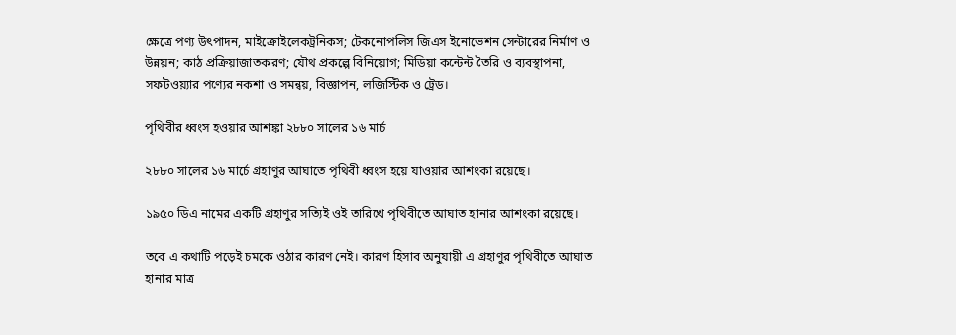ক্ষেত্রে পণ্য উৎপাদন, মাইক্রোইলেকট্রনিকস; টেকনোপলিস জিএস ইনোভেশন সেন্টারের নির্মাণ ও উন্নয়ন; কাঠ প্রক্রিয়াজাতকরণ; যৌথ প্রকল্পে বিনিয়োগ; মিডিয়া কন্টেন্ট তৈরি ও ব্যবস্থাপনা, সফটওয়্যার পণ্যের নকশা ও সমন্বয়, বিজ্ঞাপন, লজিস্টিক ও ট্রেড।

পৃথিবীর ধ্বংস হওয়ার আশঙ্কা ২৮৮০ সালের ১৬ মার্চ

২৮৮০ সালের ১৬ মার্চে গ্রহাণুর আঘাতে পৃথিবী ধ্বংস হয়ে যাওয়ার আশংকা রয়েছে।

১৯৫০ ডিএ নামের একটি গ্রহাণুর সত্যিই ওই তারিখে পৃথিবীতে আঘাত হানার আশংকা রয়েছে।

তবে এ কথাটি পড়েই চমকে ওঠার কারণ নেই। কারণ হিসাব অনুযায়ী এ গ্রহাণুর পৃথিবীতে আঘাত হানার মাত্র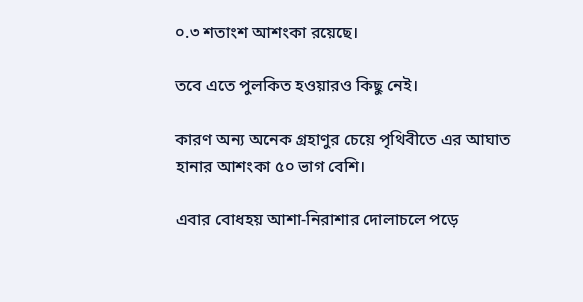০.৩ শতাংশ আশংকা রয়েছে।

তবে এতে পুলকিত হওয়ারও কিছু নেই।

কারণ অন্য অনেক গ্রহাণুর চেয়ে পৃথিবীতে এর আঘাত হানার আশংকা ৫০ ভাগ বেশি।

এবার বোধহয় আশা-নিরাশার দোলাচলে পড়ে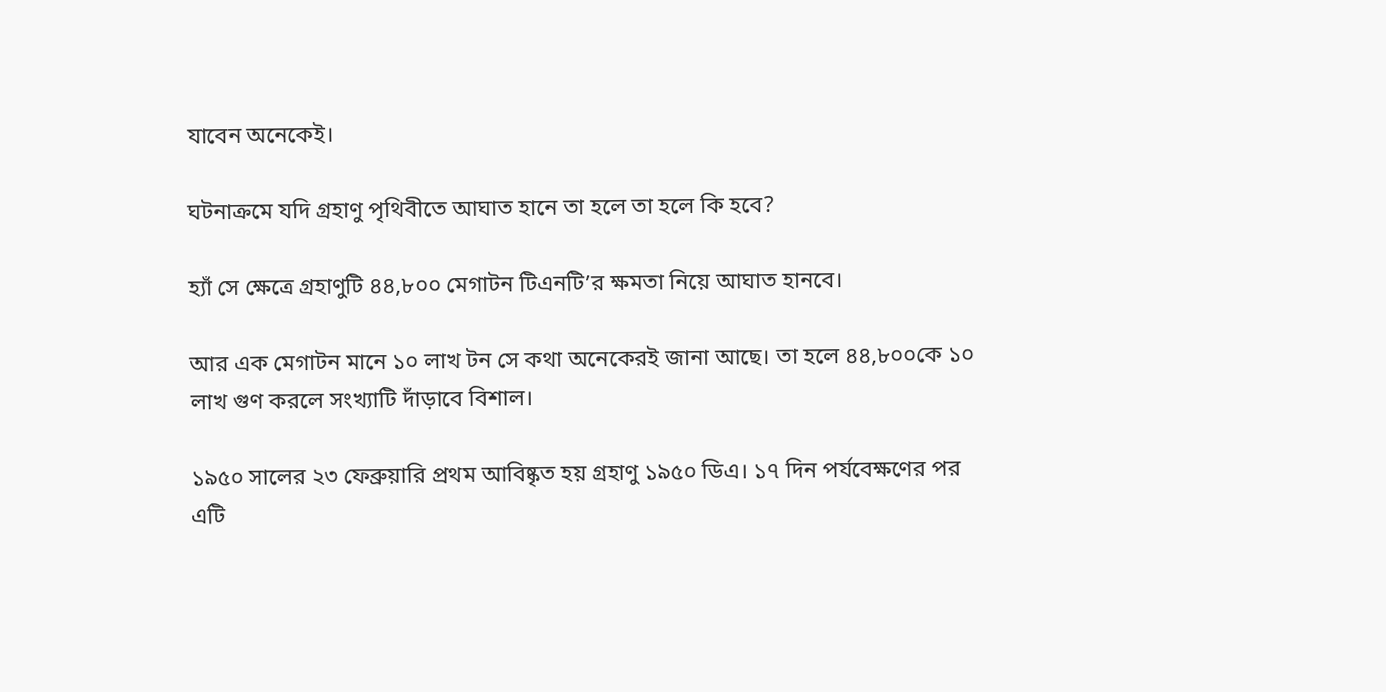যাবেন অনেকেই।

ঘটনাক্রমে যদি গ্রহাণু পৃথিবীতে আঘাত হানে তা হলে তা হলে কি হবে?

হ্যাঁ সে ক্ষেত্রে গ্রহাণুটি ৪৪,৮০০ মেগাটন টিএনটি’র ক্ষমতা নিয়ে আঘাত হানবে।

আর এক মেগাটন মানে ১০ লাখ টন সে কথা অনেকেরই জানা আছে। তা হলে ৪৪,৮০০কে ১০ লাখ গুণ করলে সংখ্যাটি দাঁড়াবে বিশাল।

১৯৫০ সালের ২৩ ফেব্রুয়ারি প্রথম আবিষ্কৃত হয় গ্রহাণু ১৯৫০ ডিএ। ১৭ দিন পর্যবেক্ষণের পর এটি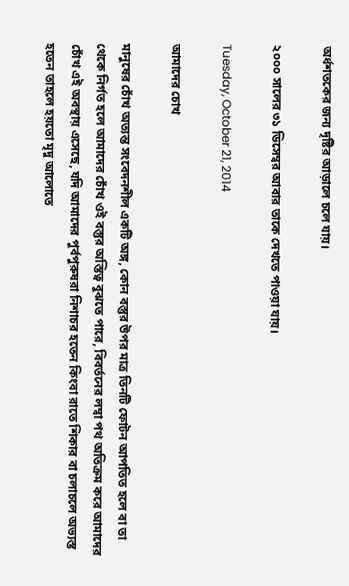অর্ধশতকের জন্য দৃষ্টির আড়ালে চলে যায়।

২০০০ সালের ৩১ ডিসেম্বর আবার তাকে দেখতে পাওয়া যায়।

Tuesday, October 21, 2014

আমাদের চোখ

মানুষের চোঁখ অত্যন্ত সংবেদনশীল একটি অঙ্গ, কোন বস্তুর উপর মাত্র তিনটি ফোটন আপতিত হলে বা তা থেকে নির্গত হলে আমাদের চোঁখ ওই বস্তুর অস্তিত্ব বুঝতে পারে, বিবর্তনের লম্বা পথ অতিক্রম করে আমাদের চোঁখ এই অবস্থায় এসেছে, যদি আমাদের পুর্বপুরুষরা নিশাচর হতেন কিংবা রাতে শিকার বা চলাচলে অভ্যস্ত হতেন তাহলে হয়তো মৃদু আলোতে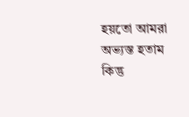হয়তো আমরা অভ্যস্ত হতাম কিন্তু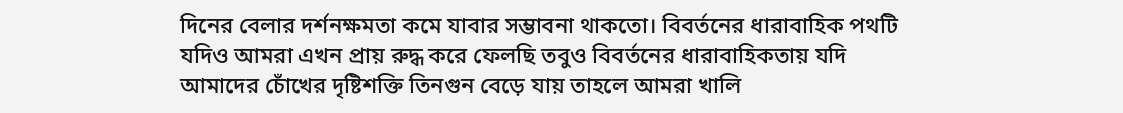দিনের বেলার দর্শনক্ষমতা কমে যাবার সম্ভাবনা থাকতো। বিবর্তনের ধারাবাহিক পথটি যদিও আমরা এখন প্রায় রুদ্ধ করে ফেলছি তবুও বিবর্তনের ধারাবাহিকতায় যদি আমাদের চোঁখের দৃষ্টিশক্তি তিনগুন বেড়ে যায় তাহলে আমরা খালি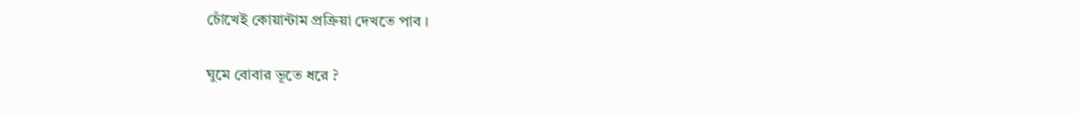চোঁখেই কোয়ান্টাম প্রক্রিয়া দেখতে পাব ।

ঘুমে বোবার ভূতে ধরে ?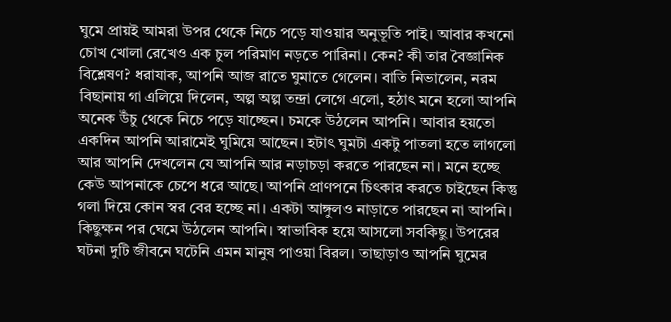ঘুমে প্রায়ই আমরা উপর থেকে নিচে পড়ে যাওয়ার অনুভূতি পাই। আবার কখনো চোখ খোলা রেখেও এক চুল পরিমাণ নড়তে পারিনা। কেন? কী তার বৈজ্ঞানিক বিশ্লেষণ? ধরাযাক, আপনি আজ রাতে ঘুমাতে গেলেন। বাতি নিভালেন, নরম বিছানায় গা এলিয়ে দিলেন, অল্প অল্প তন্দ্রা লেগে এলো, হঠাৎ মনে হলো আপনি অনেক উঁচু থেকে নিচে পড়ে যাচ্ছেন। চমকে উঠলেন আপনি। আবার হয়তো একদিন আপনি আরামেই ঘুমিয়ে আছেন। হটাৎ ঘুমটা একটু পাতলা হতে লাগলো আর আপনি দেখলেন যে আপনি আর নড়াচড়া করতে পারছেন না। মনে হচ্ছে কেউ আপনাকে চেপে ধরে আছে। আপনি প্রাণপনে চিৎকার করতে চাইছেন কিন্তু গলা দিয়ে কোন স্বর বের হচ্ছে না। একটা আঙ্গুলও নাড়াতে পারছেন না আপনি। কিছুক্ষন পর ঘেমে উঠলেন আপনি। স্বাভাবিক হয়ে আসলো সবকিছু। উপরের ঘটনা দুটি জীবনে ঘটেনি এমন মানুষ পাওয়া বিরল। তাছাড়াও আপনি ঘুমের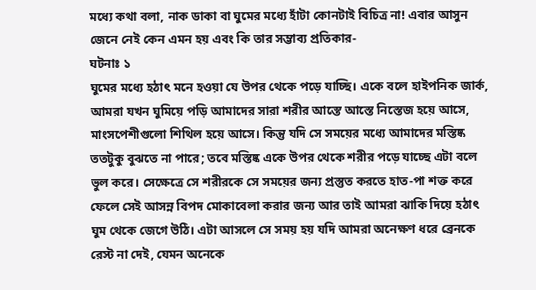মধ্যে কথা বলা, নাক ডাকা বা ঘুমের মধ্যে হাঁটা কোনটাই বিচিত্র না! এবার আসুন জেনে নেই কেন এমন হয় এবং কি তার সম্ভাব্য প্রতিকার-
ঘটনাঃ ১
ঘুমের মধ্যে হঠাৎ মনে হওয়া যে উপর থেকে পড়ে যাচ্ছি। একে বলে হাইপনিক জার্ক, আমরা যখন ঘুমিয়ে পড়ি আমাদের সারা শরীর আস্তে আস্তে নিস্তেজ হয়ে আসে, মাংসপেশীগুলো শিথিল হয়ে আসে। কিন্তু যদি সে সময়ের মধ্যে আমাদের মস্তিষ্ক ততটুকু বুঝতে না পারে; তবে মস্তিষ্ক একে উপর থেকে শরীর পড়ে যাচ্ছে এটা বলে ভুল করে। সেক্ষেত্রে সে শরীরকে সে সময়ের জন্য প্রস্তুত করতে হাত-পা শক্ত করে ফেলে সেই আসন্ন বিপদ মোকাবেলা করার জন্য আর তাই আমরা ঝাকি দিয়ে হঠাৎ ঘুম থেকে জেগে উঠি। এটা আসলে সে সময় হয় যদি আমরা অনেক্ষণ ধরে ব্রেনকে রেস্ট না দেই, যেমন অনেকে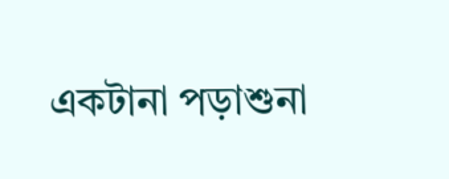একটানা পড়াশুনা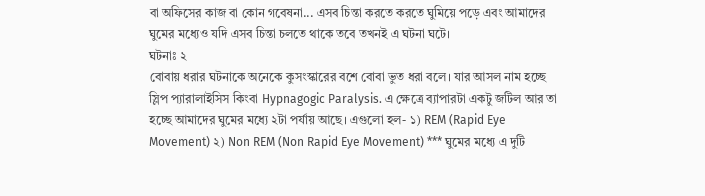বা অফিসের কাজ বা কোন গবেষনা... এসব চিন্তা করতে করতে ঘুমিয়ে পড়ে এবং আমাদের ঘুমের মধ্যেও যদি এসব চিন্তা চলতে থাকে তবে তখনই এ ঘটনা ঘটে।
ঘটনাঃ ২
বোবায় ধরার ঘটনাকে অনেকে কুসংস্কারের বশে বোবা ভুত ধরা বলে। যার আসল নাম হচ্ছে স্লিপ প্যারালাইসিস কিংবা Hypnagogic Paralysis. এ ক্ষেত্রে ব্যাপারটা একটু জটিল আর তা হচ্ছে আমাদের ঘুমের মধ্যে ২টা পর্যায় আছে। এগুলো হল- ১) REM (Rapid Eye Movement) ২) Non REM (Non Rapid Eye Movement) *** ঘুমের মধ্যে এ দুটি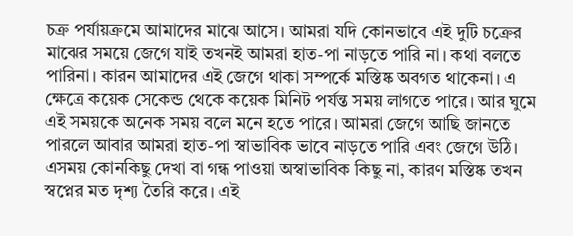চক্র পর্যায়ক্রমে আমাদের মাঝে আসে। আমরা যদি কোনভাবে এই দুটি চক্রের মাঝের সময়ে জেগে যাই তখনই আমরা হাত-পা নাড়তে পারি না। কথা বলতে পারিনা। কারন আমাদের এই জেগে থাকা সম্পর্কে মস্তিষ্ক অবগত থাকেনা। এ ক্ষেত্রে কয়েক সেকেন্ড থেকে কয়েক মিনিট পর্যন্ত সময় লাগতে পারে। আর ঘুমে এই সময়কে অনেক সময় বলে মনে হতে পারে। আমরা জেগে আছি জানতে পারলে আবার আমরা হাত-পা স্বাভাবিক ভাবে নাড়তে পারি এবং জেগে উঠি। এসময় কোনকিছু দেখা বা গন্ধ পাওয়া অস্বাভাবিক কিছু না, কারণ মস্তিষ্ক তখন স্বপ্নের মত দৃশ্য তৈরি করে। এই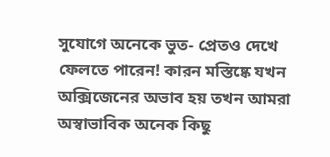সুযোগে অনেকে ভুত- প্রেতও দেখে ফেলতে পারেন! কারন মস্তিষ্কে যখন অক্সিজেনের অভাব হয় তখন আমরা অস্বাভাবিক অনেক কিছু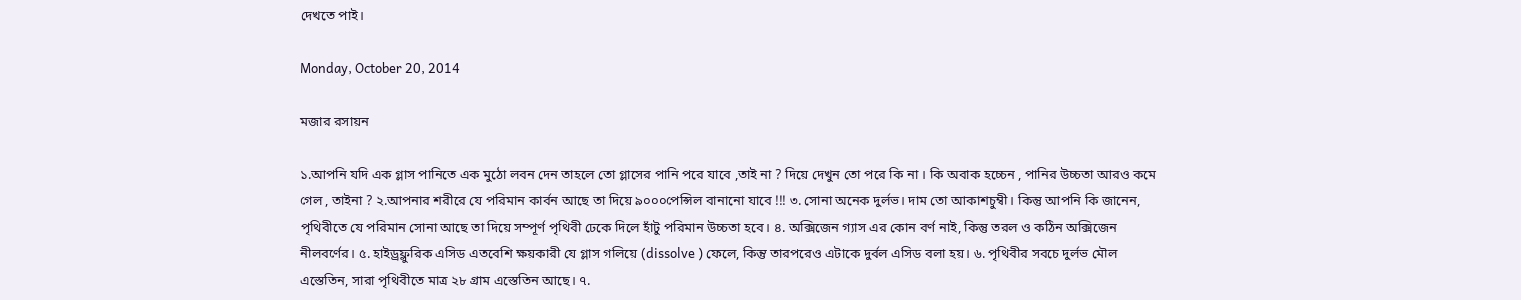দেখতে পাই।

Monday, October 20, 2014

মজার রসায়ন

১.আপনি যদি এক গ্লাস পানিতে এক মুঠো লবন দেন তাহলে তো গ্লাসের পানি পরে যাবে ,তাই না ? দিয়ে দেখুন তো পরে কি না । কি অবাক হচ্চেন , পানির উচ্চতা আরও কমে গেল , তাইনা ? ২.আপনার শরীরে যে পরিমান কার্বন আছে তা দিয়ে ৯০০০পেন্সিল বানানো যাবে !!! ৩. সোনা অনেক দুর্লভ। দাম তো আকাশচুম্বী। কিন্তু আপনি কি জানেন, পৃথিবীতে যে পরিমান সোনা আছে তা দিয়ে সম্পূর্ণ পৃথিবী ঢেকে দিলে হাঁটু পরিমান উচ্চতা হবে। ৪. অক্সিজেন গ্যাস এর কোন বর্ণ নাই, কিন্তু তরল ও কঠিন অক্সিজেন নীলবর্ণের। ৫. হাইড্রফ্লুরিক এসিড এতবেশি ক্ষয়কারী যে গ্লাস গলিয়ে (dissolve ) ফেলে, কিন্তু তারপরেও এটাকে দুর্বল এসিড বলা হয়। ৬. পৃথিবীর সবচে দুর্লভ মৌল এস্তেতিন, সারা পৃথিবীতে মাত্র ২৮ গ্রাম এস্তেতিন আছে। ৭.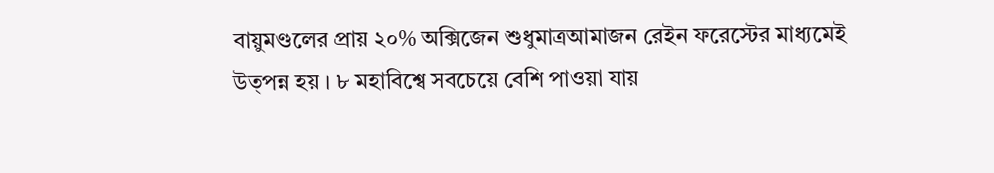বায়ুমণ্ডলের প্রায় ২০% অক্সিজেন শুধুমাত্রআমাজন রেইন ফরেস্টের মাধ্যমেই উত্পন্ন হয় । ৮ মহাবিশ্বে সবচেয়ে বেশি পাওয়া যায়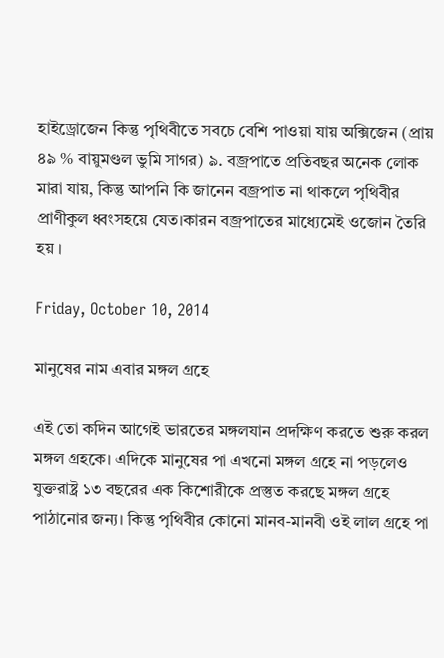হাইড্রোজেন কিন্তু পৃথিবীতে সবচে বেশি পাওয়া যায় অক্সিজেন (প্রায় ৪৯ % বায়ুমণ্ডল ভুমি সাগর) ৯. বজ্রপাতে প্রতিবছর অনেক লোক মারা যায়, কিন্তু আপনি কি জানেন বজ্রপাত না থাকলে পৃথিবীর প্রাণীকুল ধ্বংসহয়ে যেত।কারন বজ্রপাতের মাধ্যেমেই ওজোন তৈরি হয় ।

Friday, October 10, 2014

মানুষের নাম এবার মঙ্গল গ্রহে

এই তো কদিন আগেই ভারতের মঙ্গলযান প্রদক্ষিণ করতে শুরু করল মঙ্গল গ্রহকে। এদিকে মানুষের পা এখনো মঙ্গল গ্রহে না পড়লেও যুক্তরাষ্ট্র ১৩ বছরের এক কিশোরীকে প্রস্তুত করছে মঙ্গল গ্রহে পাঠানোর জন্য। কিন্তু পৃথিবীর কোনো মানব-মানবী ওই লাল গ্রহে পা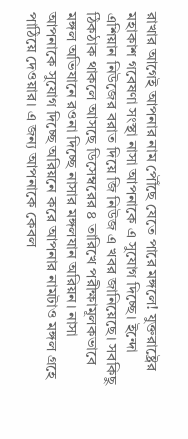রাখার আগেই আপনার নাম পৌঁছে যেতে পারে মঙ্গলে! যুক্তরাষ্ট্রের মহাকাশ গবেষণা সংস্থা নাসা আপনাকে এ সুযোগ দিচ্ছে। ইন্দো এশিয়ান নিউজের বরাত দিয়ে জি নিউজ এ খবর জানিয়েছে। সবকিছু ঠিকঠাক থাকলে আসছে ডিসেম্বরের ৪ তারিখে পরীক্ষামূলকভাবে মঙ্গল অভিযানে রওনা দিচ্ছে নাসার মঙ্গলযান অরিয়ন। নাসা আপনাকে সুযোগ দিচ্ছে অরিয়নে করে আপনার নামটাও মঙ্গল গ্রহে পাঠিয়ে দেওয়ার। এ জন্য আপনাকে কেবল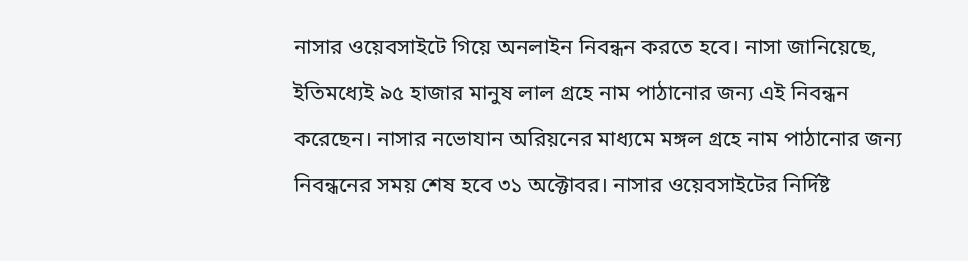নাসার ওয়েবসাইটে গিয়ে অনলাইন নিবন্ধন করতে হবে। নাসা জানিয়েছে, ইতিমধ্যেই ৯৫ হাজার মানুষ লাল গ্রহে নাম পাঠানোর জন্য এই নিবন্ধন করেছেন। নাসার নভোযান অরিয়নের মাধ্যমে মঙ্গল গ্রহে নাম পাঠানোর জন্য নিবন্ধনের সময় শেষ হবে ৩১ অক্টোবর। নাসার ওয়েবসাইটের নির্দিষ্ট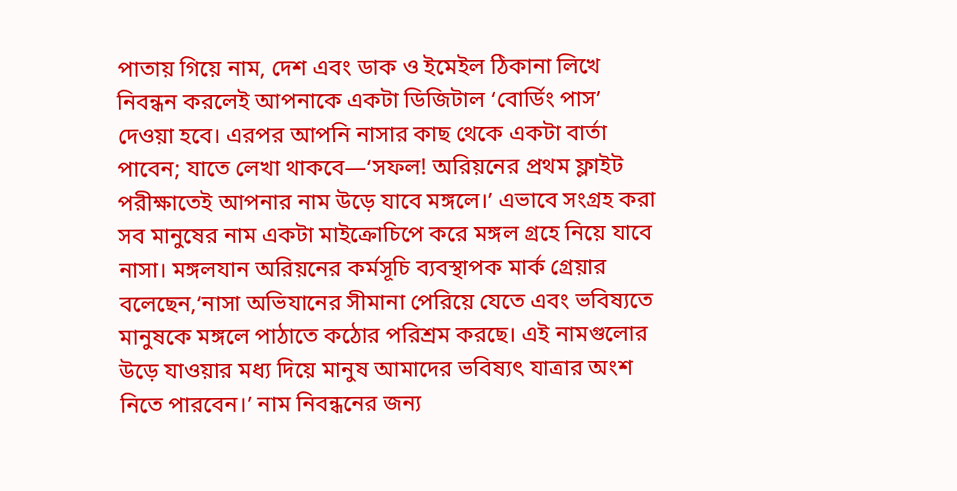পাতায় গিয়ে নাম, দেশ এবং ডাক ও ইমেইল ঠিকানা লিখে নিবন্ধন করলেই আপনাকে একটা ডিজিটাল ‘বোর্ডিং পাস’ দেওয়া হবে। এরপর আপনি নাসার কাছ থেকে একটা বার্তা পাবেন; যাতে লেখা থাকবে—‘সফল! অরিয়নের প্রথম ফ্লাইট পরীক্ষাতেই আপনার নাম উড়ে যাবে মঙ্গলে।’ এভাবে সংগ্রহ করা সব মানুষের নাম একটা মাইক্রোচিপে করে মঙ্গল গ্রহে নিয়ে যাবে নাসা। মঙ্গলযান অরিয়নের কর্মসূচি ব্যবস্থাপক মার্ক গ্রেয়ার বলেছেন,‘নাসা অভিযানের সীমানা পেরিয়ে যেতে এবং ভবিষ্যতে মানুষকে মঙ্গলে পাঠাতে কঠোর পরিশ্রম করছে। এই নামগুলোর উড়ে যাওয়ার মধ্য দিয়ে মানুষ আমাদের ভবিষ্যৎ যাত্রার অংশ নিতে পারবেন।’ নাম নিবন্ধনের জন্য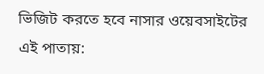ভিজিট করতে হবে নাসার ওয়েবসাইটের এই পাতায়: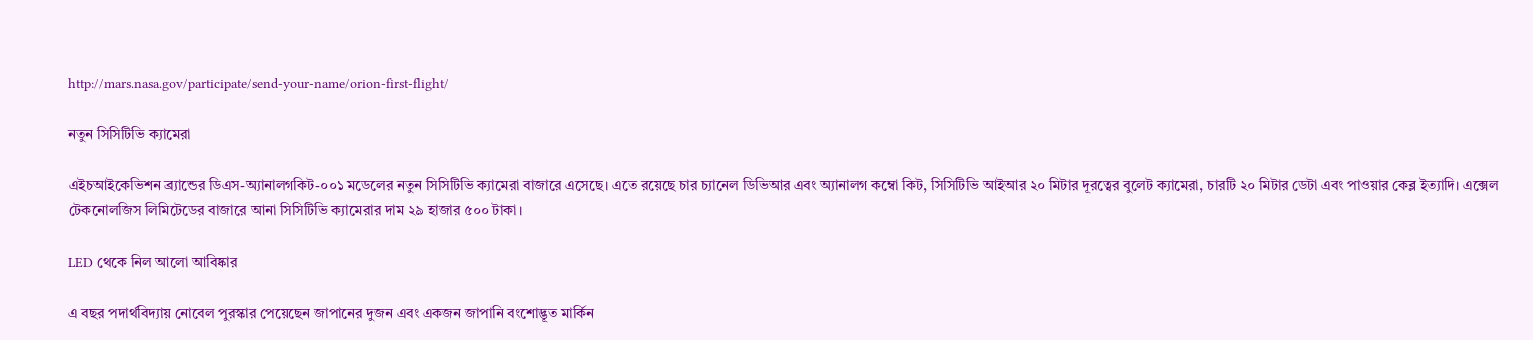http://mars.nasa.gov/participate/send-your-name/orion-first-flight/

নতুন সিসিটিভি ক্যামেরা

এইচআইকেভিশন ব্র্যান্ডের ডিএস-অ্যানালগকিট-০০১ মডেলের নতুন সিসিটিভি ক্যামেরা বাজারে এসেছে। এতে রয়েছে চার চ্যানেল ডিভিআর এবং অ্যানালগ কম্বো কিট, সিসিটিভি আইআর ২০ মিটার দূরত্বের বুলেট ক্যামেরা, চারটি ২০ মিটার ডেটা এবং পাওয়ার কেব্ল ইত্যাদি। এক্সেল টেকনোলজিস লিমিটেডের বাজারে আনা সিসিটিভি ক্যামেরার দাম ২৯ হাজার ৫০০ টাকা।

LED থেকে নিল আলো আবিষ্কার

এ বছর পদার্থবিদ্যায় নোবেল পুরস্কার পেয়েছেন জাপানের দুজন এবং একজন জাপানি বংশোদ্ভূত মার্কিন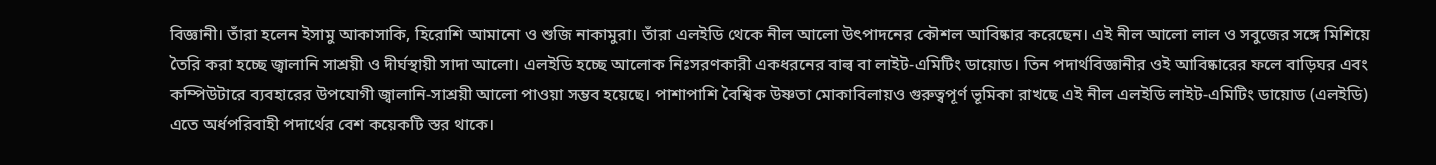বিজ্ঞানী। তাঁরা হলেন ইসামু আকাসাকি, হিরোশি আমানো ও শুজি নাকামুরা। তাঁরা এলইডি থেকে নীল আলো উৎপাদনের কৌশল আবিষ্কার করেছেন। এই নীল আলো লাল ও সবুজের সঙ্গে মিশিয়ে তৈরি করা হচ্ছে জ্বালানি সাশ্রয়ী ও দীর্ঘস্থায়ী সাদা আলো। এলইডি হচ্ছে আলোক নিঃসরণকারী একধরনের বাল্ব বা লাইট-এমিটিং ডায়োড। তিন পদার্থবিজ্ঞানীর ওই আবিষ্কারের ফলে বাড়িঘর এবং কম্পিউটারে ব্যবহারের উপযোগী জ্বালানি-সাশ্রয়ী আলো পাওয়া সম্ভব হয়েছে। পাশাপাশি বৈশ্বিক উষ্ণতা মোকাবিলায়ও গুরুত্বপূর্ণ ভূমিকা রাখছে এই নীল এলইডি লাইট-এমিটিং ডায়োড (এলইডি) এতে অর্ধপরিবাহী পদার্থের বেশ কয়েকটি স্তর থাকে।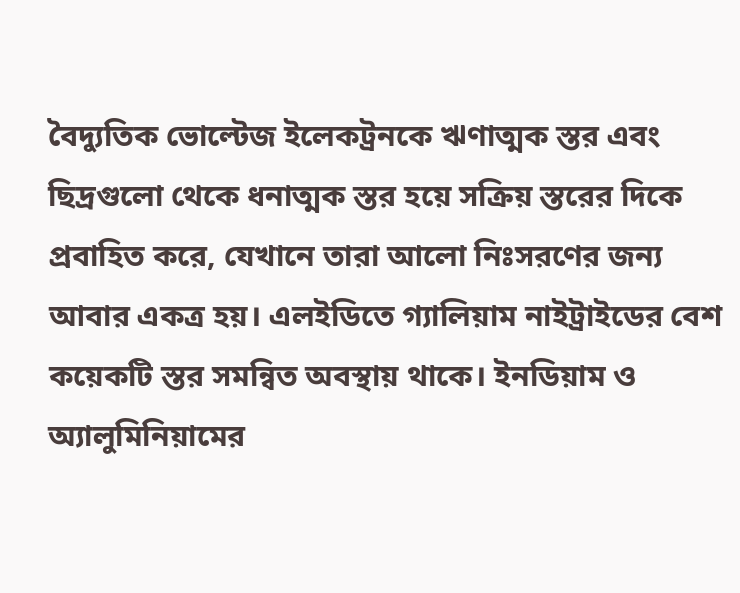বৈদ্যুতিক ভোল্টেজ ইলেকট্রনকে ঋণাত্মক স্তর এবং ছিদ্রগুলো থেকে ধনাত্মক স্তর হয়ে সক্রিয় স্তরের দিকে প্রবাহিত করে, যেখানে তারা আলো নিঃসরণের জন্য আবার একত্র হয়। এলইডিতে গ্যালিয়াম নাইট্রাইডের বেশ কয়েকটি স্তর সমন্বিত অবস্থায় থাকে। ইনডিয়াম ও অ্যালুমিনিয়ামের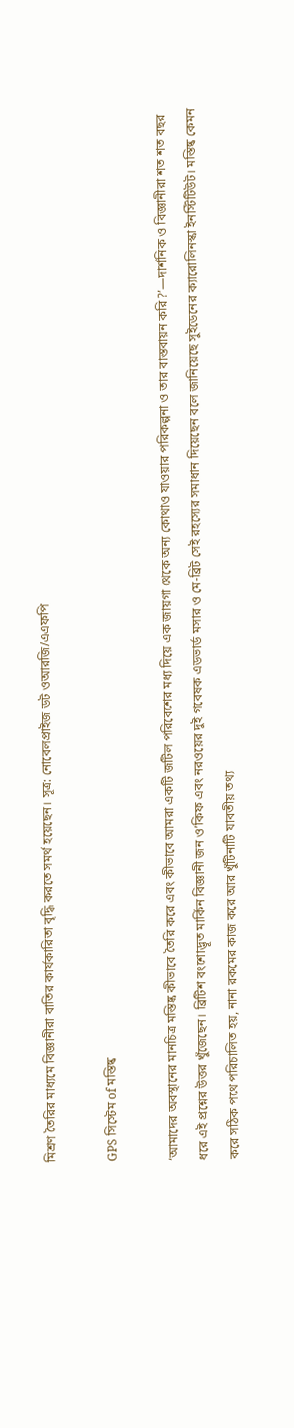মিশ্রণ তৈরির মাধ্যমে বিজ্ঞানীরা বাতির কার্যকারিতা বৃদ্ধি করতে সমর্থ হয়েছেন। সূত্র: নোবেলপ্রাইজ ডট ওআরজি/এএফপি

GPS সিস্টেম of মস্তিষ্ক

‘আমাদের অবস্থানের মানচিত্র মস্তিষ্ক কীভাবে তৈরি করে এবং কীভাবে আমরা একটি জটিল পরিবেশের মধ্য দিয়ে এক জায়গা থেকে অন্য কোথাও যাওয়ার পরিকল্পনা ও তার বাস্তবায়ন করি?’—দার্শনিক ও বিজ্ঞানীরা শত শত বছর ধরে এই প্রশ্নের উত্তর খুঁজেছেন। ব্রিটিশ বংশোদ্ভূত মার্কিন বিজ্ঞানী জন ও’কিফ এবং নরওয়ের দুই গবেষক এডভার্ড মসার ও মে-ব্রিট সেই রহস্যের সমাধান দিয়েছেন বলে জানিয়েছে সুইডেনের ক্যারোলিনস্কা ইনস্টিটিউট। মস্তিষ্ক কেমন করে সঠিক পথে পরিচালিত হয়, নানা রকমের কাজ করে আর খুঁটিনাটি যাবতীয় তথ্য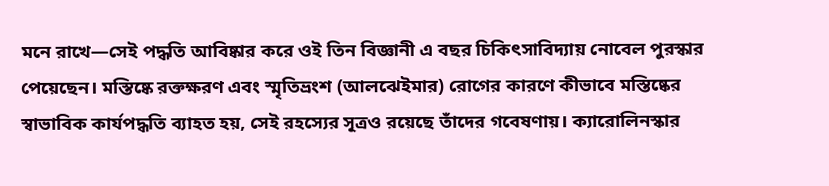মনে রাখে—সেই পদ্ধতি আবিষ্কার করে ওই তিন বিজ্ঞানী এ বছর চিকিৎসাবিদ্যায় নোবেল পুরস্কার পেয়েছেন। মস্তিষ্কে রক্তক্ষরণ এবং স্মৃতিভ্রংশ (আলঝেইমার) রোগের কারণে কীভাবে মস্তিষ্কের স্বাভাবিক কার্যপদ্ধতি ব্যাহত হয়, সেই রহস্যের সূত্রও রয়েছে তাঁদের গবেষণায়। ক্যারোলিনস্কার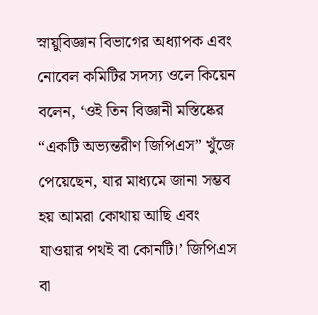স্নায়ুবিজ্ঞান বিভাগের অধ্যাপক এবং নোবেল কমিটির সদস্য ওলে কিয়েন বলেন, ‘ওই তিন বিজ্ঞানী মস্তিষ্কের “একটি অভ্যন্তরীণ জিপিএস” খুঁজে পেয়েছেন, যার মাধ্যমে জানা সম্ভব হয় আমরা কোথায় আছি এবং যাওয়ার পথই বা কোনটি।’ জিপিএস বা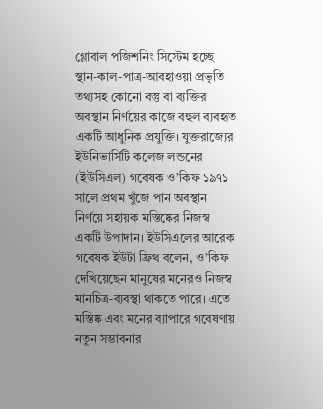গ্লোবাল পজিশনিং সিস্টেম হচ্ছে স্থান-কাল-পাত্র-আবহাওয়া প্রভৃতি তথ্যসহ কোনো বস্তু বা ব্যক্তির অবস্থান নির্ণয়ের কাজে বহুল ব্যবহৃত একটি আধুনিক প্রযুক্তি। যুক্তরাজ্যের ইউনিভার্সিটি কলেজ লন্ডনের (ইউসিএল) গবেষক ও’কিফ ১৯৭১ সালে প্রথম খুঁজে পান অবস্থান নির্ণয়ে সহায়ক মস্তিষ্কের নিজস্ব একটি উপাদান। ইউসিএলের আরেক গবেষক ইউটা ফ্রিথ বলেন, ও’কিফ দেখিয়েছেন মানুষের মনেরও নিজস্ব মানচিত্র-ব্যবস্থা থাকতে পারে। এতে মস্তিষ্ক এবং মনের ব্যাপারে গবেষণায় নতুন সম্ভাবনার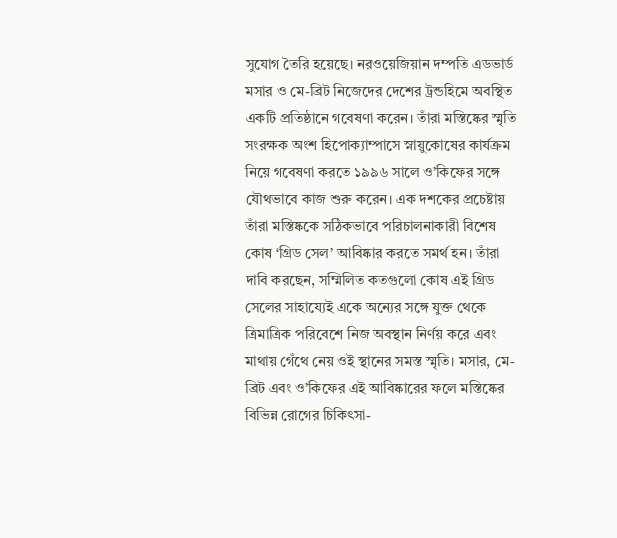সুযোগ তৈরি হয়েছে। নরওয়েজিয়ান দম্পতি এডভার্ড মসার ও মে-ব্রিট নিজেদের দেশের ট্রন্ডহিমে অবস্থিত একটি প্রতিষ্ঠানে গবেষণা করেন। তাঁরা মস্তিষ্কের স্মৃতি সংরক্ষক অংশ হিপোক্যাম্পাসে স্নায়ুকোষের কার্যক্রম নিয়ে গবেষণা করতে ১৯৯৬ সালে ও’কিফের সঙ্গে যৌথভাবে কাজ শুরু করেন। এক দশকের প্রচেষ্টায় তাঁরা মস্তিষ্ককে সঠিকভাবে পরিচালনাকারী বিশেষ কোষ ‘গ্রিড সেল’ আবিষ্কার করতে সমর্থ হন। তাঁরা দাবি করছেন, সম্মিলিত কতগুলো কোষ এই গ্রিড সেলের সাহায্যেই একে অন্যের সঙ্গে যুক্ত থেকে ত্রিমাত্রিক পরিবেশে নিজ অবস্থান নির্ণয় করে এবং মাথায় গেঁথে নেয় ওই স্থানের সমস্ত স্মৃতি। মসার, মে-ব্রিট এবং ও’কিফের এই আবিষ্কারের ফলে মস্তিষ্কের বিভিন্ন রোগের চিকিৎসা-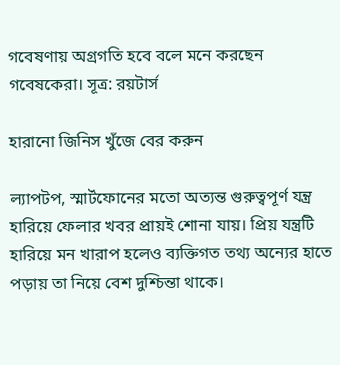গবেষণায় অগ্রগতি হবে বলে মনে করছেন গবেষকেরা। সূত্র: রয়টার্স

হারানো জিনিস খুঁজে বের করুন

ল্যাপটপ, স্মার্টফোনের মতো অত্যন্ত গুরুত্বপূর্ণ যন্ত্র হারিয়ে ফেলার খবর প্রায়ই শোনা যায়। প্রিয় যন্ত্রটি হারিয়ে মন খারাপ হলেও ব্যক্তিগত তথ্য অন্যের হাতে পড়ায় তা নিয়ে বেশ দুশ্চিন্তা থাকে।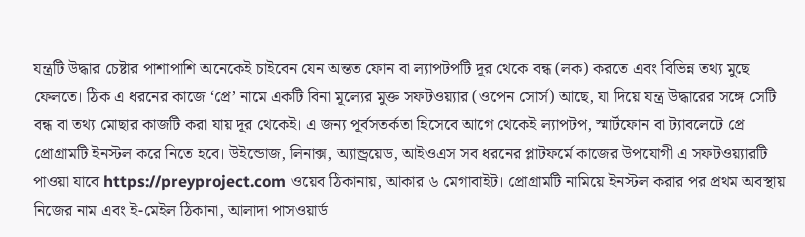যন্ত্রটি উদ্ধার চেষ্টার পাশাপাশি অনেকেই চাইবেন যেন অন্তত ফোন বা ল্যাপটপটি দূর থেকে বন্ধ (লক) করতে এবং বিভিন্ন তথ্য মুছে ফেলতে। ঠিক এ ধরনের কাজে ‘প্রে’ নামে একটি বিনা মূল্যের মুক্ত সফটওয়্যার (ওপেন সোর্স) আছে, যা দিয়ে যন্ত্র উদ্ধারের সঙ্গে সেটি বন্ধ বা তথ্য মোছার কাজটি করা যায় দূর থেকেই। এ জন্য পূর্বসতর্কতা হিসেবে আগে থেকেই ল্যাপটপ, স্মার্টফোন বা ট্যাবলেটে প্রে প্রোগ্রামটি ইনস্টল করে নিতে হবে। উইন্ডোজ, লিনাক্স, অ্যান্ড্রয়েড, আইওএস সব ধরনের প্লাটফর্মে কাজের উপযোগী এ সফটওয়্যারটি পাওয়া যাবে https://preyproject.com ওয়েব ঠিকানায়, আকার ৬ মেগাবাইট। প্রোগ্রামটি নামিয়ে ইনস্টল করার পর প্রথম অবস্থায় নিজের নাম এবং ই-মেইল ঠিকানা, আলাদা পাসওয়ার্ড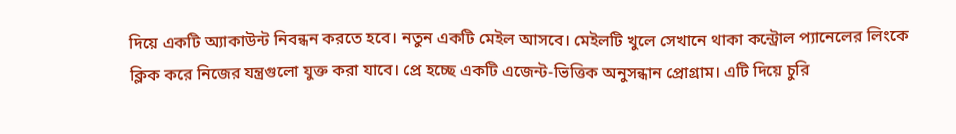দিয়ে একটি অ্যাকাউন্ট নিবন্ধন করতে হবে। নতুন একটি মেইল আসবে। মেইলটি খুলে সেখানে থাকা কন্ট্রোল প্যানেলের লিংকে ক্লিক করে নিজের যন্ত্রগুলো যুক্ত করা যাবে। প্রে হচ্ছে একটি এজেন্ট-ভিত্তিক অনুসন্ধান প্রোগ্রাম। এটি দিয়ে চুরি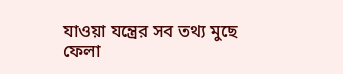যাওয়া যন্ত্রের সব তথ্য মুছে ফেলা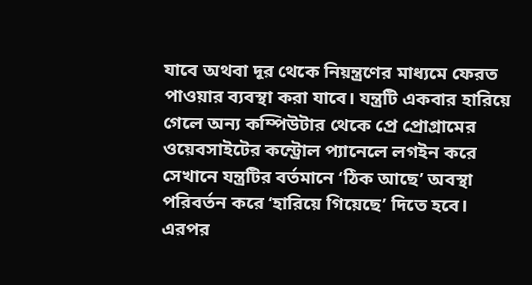যাবে অথবা দূর থেকে নিয়ন্ত্রণের মাধ্যমে ফেরত পাওয়ার ব্যবস্থা করা যাবে। যন্ত্রটি একবার হারিয়ে গেলে অন্য কম্পিউটার থেকে প্রে প্রোগ্রামের ওয়েবসাইটের কন্ট্রোল প্যানেলে লগইন করে সেখানে যন্ত্রটির বর্তমানে ‘ঠিক আছে’ অবস্থা পরিবর্তন করে ‘হারিয়ে গিয়েছে’ দিতে হবে। এরপর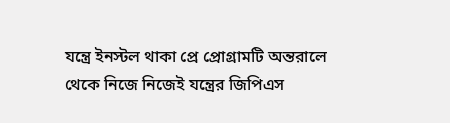যন্ত্রে ইনস্টল থাকা প্রে প্রোগ্রামটি অন্তরালে থেকে নিজে নিজেই যন্ত্রের জিপিএস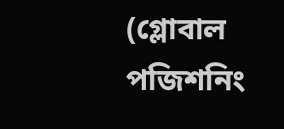(গ্লোবাল পজিশনিং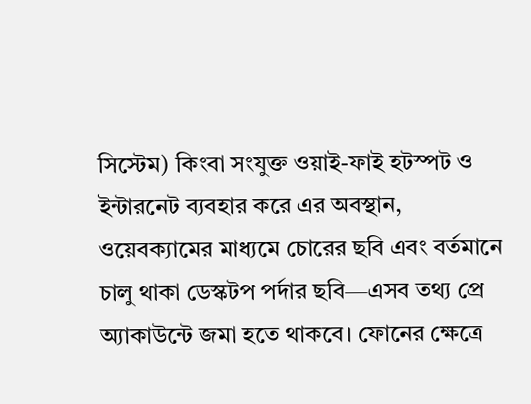সিস্টেম) কিংবা সংযুক্ত ওয়াই-ফাই হটস্পট ও ইন্টারনেট ব্যবহার করে এর অবস্থান, ওয়েবক্যামের মাধ্যমে চোরের ছবি এবং বর্তমানে চালু থাকা ডেস্কটপ পর্দার ছবি—এসব তথ্য প্রে অ্যাকাউন্টে জমা হতে থাকবে। ফোনের ক্ষেত্রে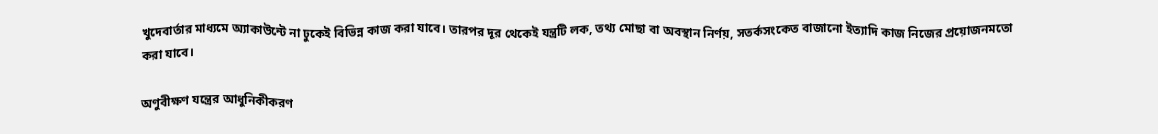খুদেবার্তার মাধ্যমে অ্যাকাউন্টে না ঢুকেই বিভিন্ন কাজ করা যাবে। তারপর দূর থেকেই যন্ত্রটি লক, তথ্য মোছা বা অবস্থান নির্ণয়, সতর্কসংকেত বাজানো ইত্যাদি কাজ নিজের প্রয়োজনমতো করা যাবে।

অণুবীক্ষণ যন্ত্রের আধুনিকীকরণ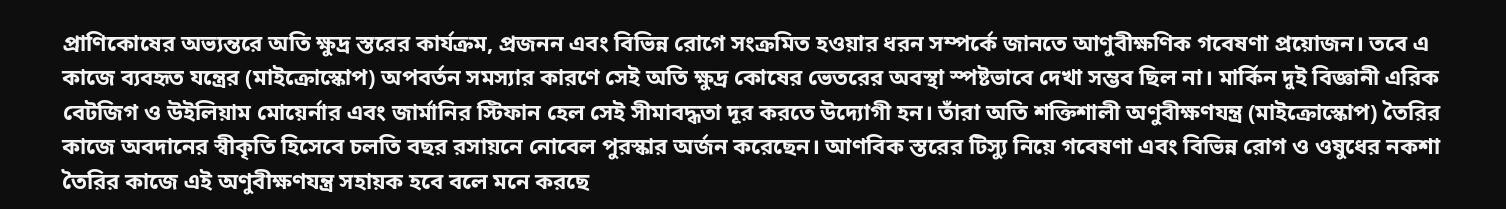প্রাণিকোষের অভ্যন্তরে অতি ক্ষুদ্র স্তরের কার্যক্রম, প্রজনন এবং বিভিন্ন রোগে সংক্রমিত হওয়ার ধরন সম্পর্কে জানতে আণুবীক্ষণিক গবেষণা প্রয়োজন। তবে এ কাজে ব্যবহৃত যন্ত্রের (মাইক্রোস্কোপ) অপবর্তন সমস্যার কারণে সেই অতি ক্ষুদ্র কোষের ভেতরের অবস্থা স্পষ্টভাবে দেখা সম্ভব ছিল না। মার্কিন দুই বিজ্ঞানী এরিক বেটজিগ ও উইলিয়াম মোয়ের্নার এবং জার্মানির স্টিফান হেল সেই সীমাবদ্ধতা দূর করতে উদ্যোগী হন। তাঁরা অতি শক্তিশালী অণুবীক্ষণযন্ত্র (মাইক্রোস্কোপ) তৈরির কাজে অবদানের স্বীকৃতি হিসেবে চলতি বছর রসায়নে নোবেল পুরস্কার অর্জন করেছেন। আণবিক স্তরের টিস্যু নিয়ে গবেষণা এবং বিভিন্ন রোগ ও ওষুধের নকশা তৈরির কাজে এই অণুবীক্ষণযন্ত্র সহায়ক হবে বলে মনে করছে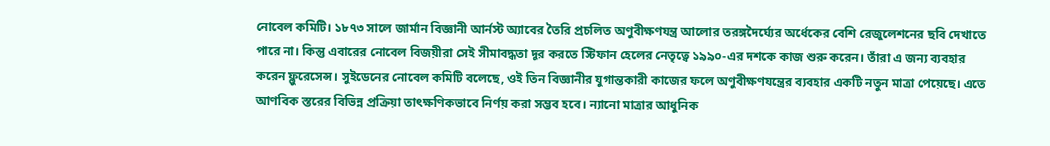নোবেল কমিটি। ১৮৭৩ সালে জার্মান বিজ্ঞানী আর্নস্ট অ্যাবের তৈরি প্রচলিত অণুবীক্ষণযন্ত্র আলোর তরঙ্গদৈর্ঘ্যের অর্ধেকের বেশি রেজুলেশনের ছবি দেখাতে পারে না। কিন্তু এবারের নোবেল বিজয়ীরা সেই সীমাবদ্ধতা দূর করতে স্টিফান হেলের নেতৃত্বে ১৯৯০-এর দশকে কাজ শুরু করেন। তাঁরা এ জন্য ব্যবহার করেন ফ্লুরেসেন্স। সুইডেনের নোবেল কমিটি বলেছে, ওই তিন বিজ্ঞানীর যুগান্তকারী কাজের ফলে অণুবীক্ষণযন্ত্রের ব্যবহার একটি নতুন মাত্রা পেয়েছে। এতে আণবিক স্তরের বিভিন্ন প্রক্রিয়া তাৎক্ষণিকভাবে নির্ণয় করা সম্ভব হবে। ন্যানো মাত্রার আধুনিক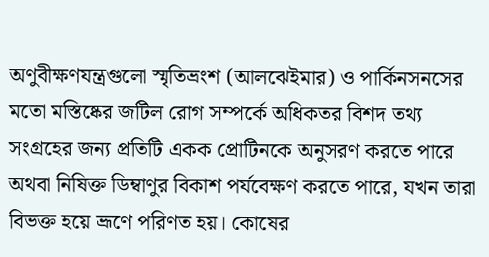অণুবীক্ষণযন্ত্রগুলো স্মৃতিভ্রংশ (আলঝেইমার) ও পার্কিনসনসের মতো মস্তিষ্কের জটিল রোগ সম্পর্কে অধিকতর বিশদ তথ্য সংগ্রহের জন্য প্রতিটি একক প্রোটিনকে অনুসরণ করতে পারে অথবা নিষিক্ত ডিম্বাণুর বিকাশ পর্যবেক্ষণ করতে পারে, যখন তারা বিভক্ত হয়ে ভ্রূণে পরিণত হয়। কোষের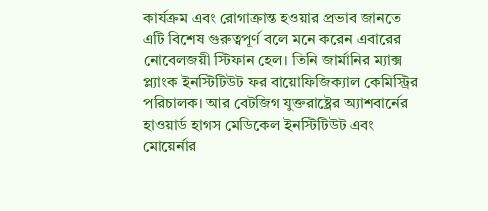কার্যক্রম এবং রোগাক্রান্ত হওয়ার প্রভাব জানতে এটি বিশেষ গুরুত্বপূর্ণ বলে মনে করেন এবারের নোবেলজয়ী স্টিফান হেল। তিনি জার্মানির ম্যাক্স প্ল্যাংক ইনস্টিটিউট ফর বায়োফিজিক্যাল কেমিস্ট্রির পরিচালক। আর বেটজিগ যুক্তরাষ্ট্রের অ্যাশবার্নের হাওয়ার্ড হাগস মেডিকেল ইনস্টিটিউট এবং মোয়ের্নার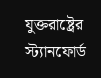যুক্তরাষ্ট্রের স্ট্যানফোর্ড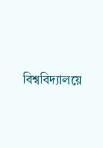বিশ্ববিদ্যালয়ে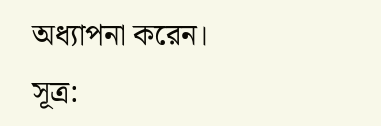অধ্যাপনা করেন। সূত্র: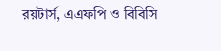রয়টার্স, এএফপি ও বিবিসি